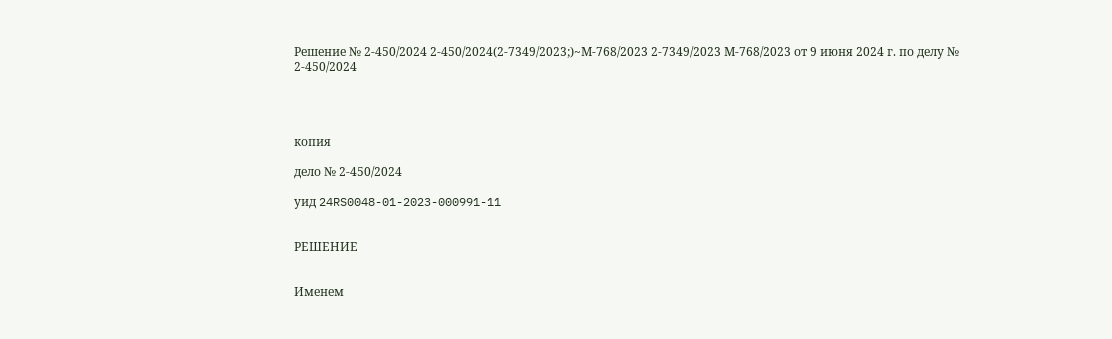Решение № 2-450/2024 2-450/2024(2-7349/2023;)~М-768/2023 2-7349/2023 М-768/2023 от 9 июня 2024 г. по делу № 2-450/2024




копия

дело № 2-450/2024

уид 24RS0048-01-2023-000991-11


РЕШЕНИЕ


Именем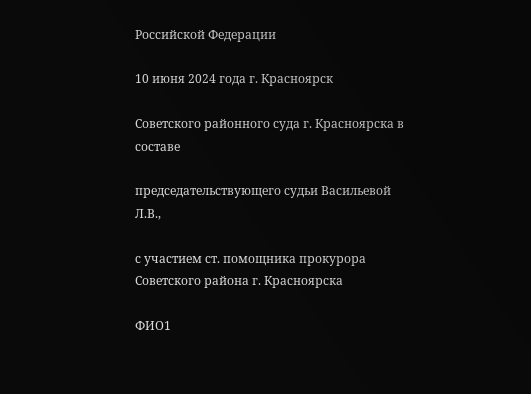Российской Федерации

10 июня 2024 года г. Красноярск

Советского районного суда г. Красноярска в составе

председательствующего судьи Васильевой Л.В.,

с участием ст. помощника прокурора Советского района г. Красноярска

ФИО1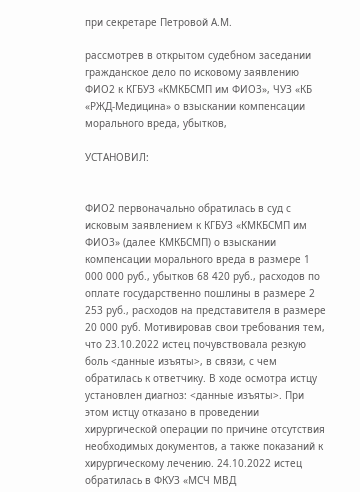при секретаре Петровой А.М.

рассмотрев в открытом судебном заседании гражданское дело по исковому заявлению ФИО2 к КГБУЗ «КМКБСМП им ФИО3», ЧУЗ «КБ «РЖД-Медицина» о взыскании компенсации морального вреда, убытков,

УСТАНОВИЛ:


ФИО2 первоначально обратилась в суд с исковым заявлением к КГБУЗ «КМКБСМП им ФИО3» (далее КМКБСМП) о взыскании компенсации морального вреда в размере 1 000 000 руб., убытков 68 420 руб., расходов по оплате государственно пошлины в размере 2 253 руб., расходов на представителя в размере 20 000 руб. Мотивировав свои требования тем, что 23.10.2022 истец почувствовала резкую боль <данные изъяты>, в связи, с чем обратилась к ответчику. В ходе осмотра истцу установлен диагноз: <данные изъяты>. При этом истцу отказано в проведении хирургической операции по причине отсутствия необходимых документов, а также показаний к хирургическому лечению. 24.10.2022 истец обратилась в ФКУЗ «МСЧ МВД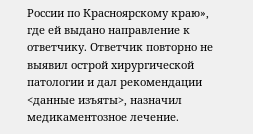России по Красноярскому краю», где ей выдано направление к ответчику. Ответчик повторно не выявил острой хирургической патологии и дал рекомендации <данные изъяты>, назначил медикаментозное лечение.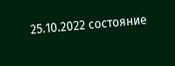25.10.2022 состояние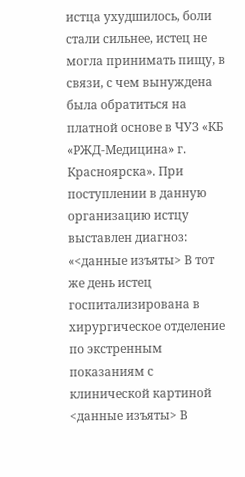истца ухудшилось, боли стали сильнее, истец не могла принимать пищу, в связи, с чем вынуждена была обратиться на платной основе в ЧУЗ «КБ «РЖД-Медицина» г. Красноярска». При поступлении в данную организацию истцу выставлен диагноз: «<данные изъяты> В тот же день истец госпитализирована в хирургическое отделение по экстренным показаниям с клинической картиной <данные изъяты> В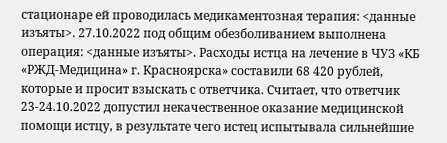стационаре ей проводилась медикаментозная терапия: <данные изъяты>. 27.10.2022 под общим обезболиванием выполнена операция: <данные изъяты>. Расходы истца на лечение в ЧУЗ «КБ «РЖД-Медицина» г. Красноярска» составили 68 420 рублей, которые и просит взыскать с ответчика. Считает, что ответчик 23-24.10.2022 допустил некачественное оказание медицинской помощи истцу, в результате чего истец испытывала сильнейшие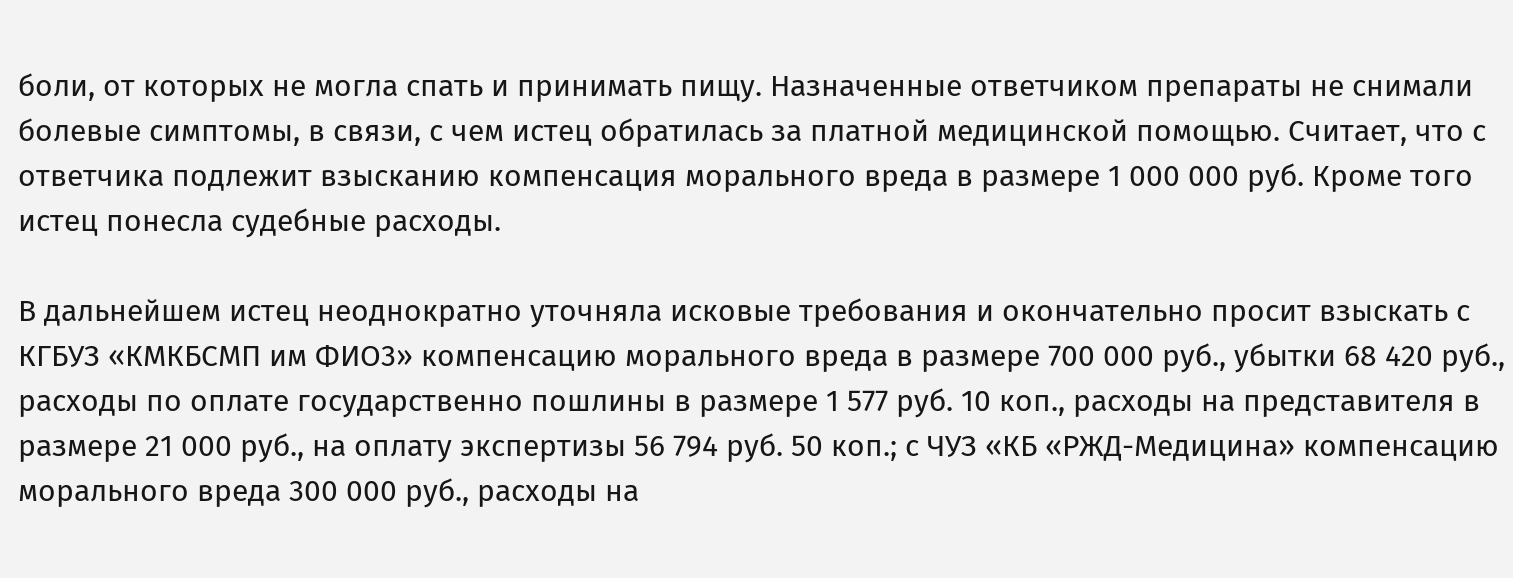боли, от которых не могла спать и принимать пищу. Назначенные ответчиком препараты не снимали болевые симптомы, в связи, с чем истец обратилась за платной медицинской помощью. Считает, что с ответчика подлежит взысканию компенсация морального вреда в размере 1 000 000 руб. Кроме того истец понесла судебные расходы.

В дальнейшем истец неоднократно уточняла исковые требования и окончательно просит взыскать с КГБУЗ «КМКБСМП им ФИО3» компенсацию морального вреда в размере 700 000 руб., убытки 68 420 руб., расходы по оплате государственно пошлины в размере 1 577 руб. 10 коп., расходы на представителя в размере 21 000 руб., на оплату экспертизы 56 794 руб. 50 коп.; с ЧУЗ «КБ «РЖД-Медицина» компенсацию морального вреда 300 000 руб., расходы на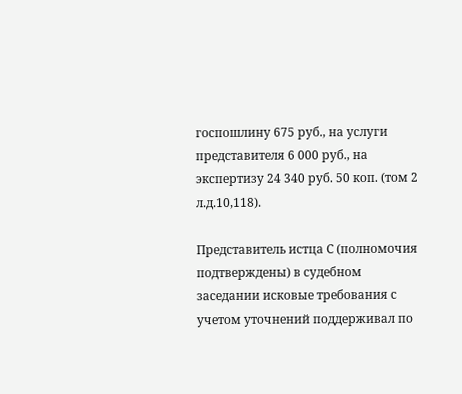госпошлину 675 руб., на услуги представителя 6 000 руб., на экспертизу 24 340 руб. 50 коп. (том 2 л.д.10,118).

Представитель истца С (полномочия подтверждены) в судебном заседании исковые требования с учетом уточнений поддерживал по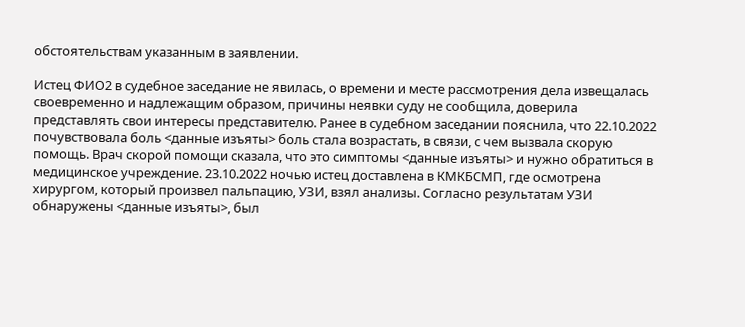обстоятельствам указанным в заявлении.

Истец ФИО2 в судебное заседание не явилась, о времени и месте рассмотрения дела извещалась своевременно и надлежащим образом, причины неявки суду не сообщила, доверила представлять свои интересы представителю. Ранее в судебном заседании пояснила, что 22.10.2022 почувствовала боль <данные изъяты> боль стала возрастать, в связи, с чем вызвала скорую помощь. Врач скорой помощи сказала, что это симптомы <данные изъяты> и нужно обратиться в медицинское учреждение. 23.10.2022 ночью истец доставлена в КМКБСМП, где осмотрена хирургом, который произвел пальпацию, УЗИ, взял анализы. Согласно результатам УЗИ обнаружены <данные изъяты>, был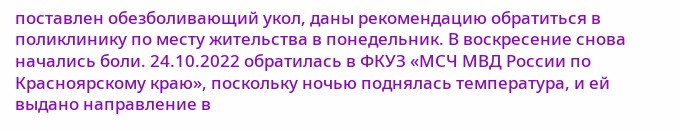поставлен обезболивающий укол, даны рекомендацию обратиться в поликлинику по месту жительства в понедельник. В воскресение снова начались боли. 24.10.2022 обратилась в ФКУЗ «МСЧ МВД России по Красноярскому краю», поскольку ночью поднялась температура, и ей выдано направление в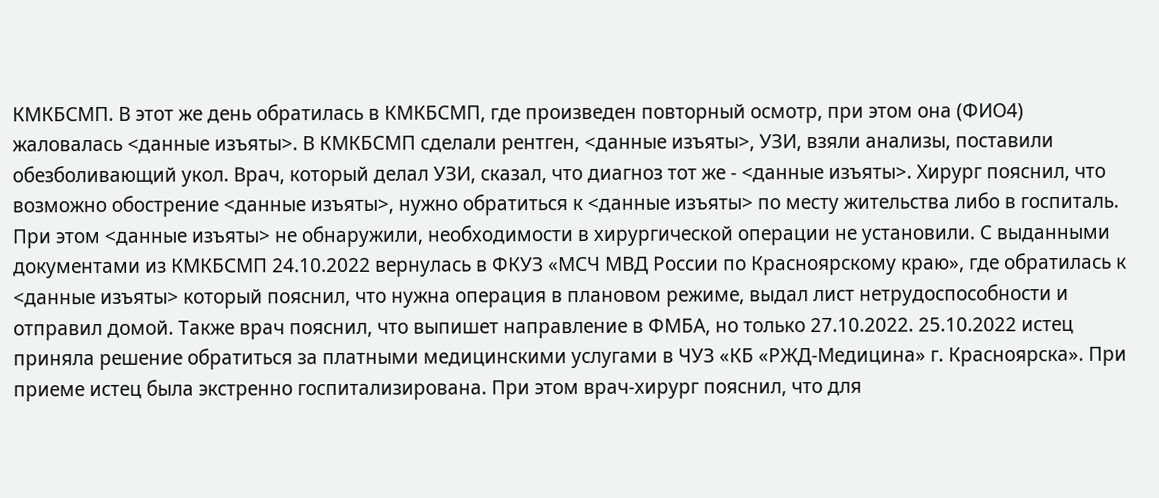КМКБСМП. В этот же день обратилась в КМКБСМП, где произведен повторный осмотр, при этом она (ФИО4) жаловалась <данные изъяты>. В КМКБСМП сделали рентген, <данные изъяты>, УЗИ, взяли анализы, поставили обезболивающий укол. Врач, который делал УЗИ, сказал, что диагноз тот же - <данные изъяты>. Хирург пояснил, что возможно обострение <данные изъяты>, нужно обратиться к <данные изъяты> по месту жительства либо в госпиталь. При этом <данные изъяты> не обнаружили, необходимости в хирургической операции не установили. С выданными документами из КМКБСМП 24.10.2022 вернулась в ФКУЗ «МСЧ МВД России по Красноярскому краю», где обратилась к <данные изъяты> который пояснил, что нужна операция в плановом режиме, выдал лист нетрудоспособности и отправил домой. Также врач пояснил, что выпишет направление в ФМБА, но только 27.10.2022. 25.10.2022 истец приняла решение обратиться за платными медицинскими услугами в ЧУЗ «КБ «РЖД-Медицина» г. Красноярска». При приеме истец была экстренно госпитализирована. При этом врач-хирург пояснил, что для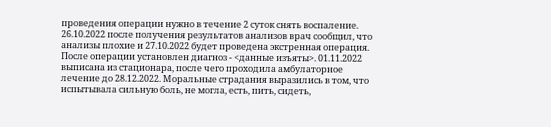проведения операции нужно в течение 2 суток снять воспаление. 26.10.2022 после получения результатов анализов врач сообщил, что анализы плохие и 27.10.2022 будет проведена экстренная операция. После операции установлен диагноз - <данные изъяты>. 01.11.2022 выписана из стационара, после чего проходила амбулаторное лечение до 28.12.2022. Моральные страдания выразились в том, что испытывала сильную боль, не могла, есть, пить, сидеть,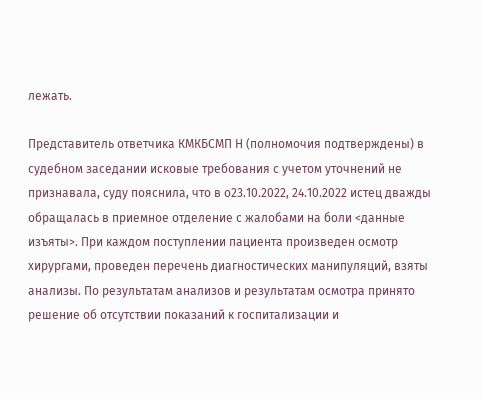лежать.

Представитель ответчика КМКБСМП Н (полномочия подтверждены) в судебном заседании исковые требования с учетом уточнений не признавала, суду пояснила, что в о23.10.2022, 24.10.2022 истец дважды обращалась в приемное отделение с жалобами на боли <данные изъяты>. При каждом поступлении пациента произведен осмотр хирургами, проведен перечень диагностических манипуляций, взяты анализы. По результатам анализов и результатам осмотра принято решение об отсутствии показаний к госпитализации и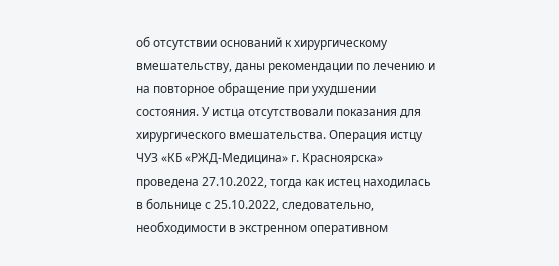об отсутствии оснований к хирургическому вмешательству, даны рекомендации по лечению и на повторное обращение при ухудшении состояния. У истца отсутствовали показания для хирургического вмешательства. Операция истцу ЧУЗ «КБ «РЖД-Медицина» г. Красноярска» проведена 27.10.2022, тогда как истец находилась в больнице с 25.10.2022, следовательно, необходимости в экстренном оперативном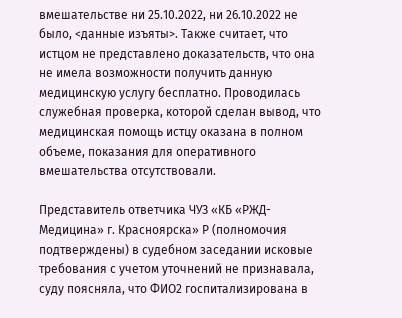вмешательстве ни 25.10.2022, ни 26.10.2022 не было, <данные изъяты>. Также считает, что истцом не представлено доказательств, что она не имела возможности получить данную медицинскую услугу бесплатно. Проводилась служебная проверка, которой сделан вывод, что медицинская помощь истцу оказана в полном объеме, показания для оперативного вмешательства отсутствовали.

Представитель ответчика ЧУЗ «КБ «РЖД-Медицина» г. Красноярска» Р (полномочия подтверждены) в судебном заседании исковые требования с учетом уточнений не признавала, суду поясняла, что ФИО2 госпитализирована в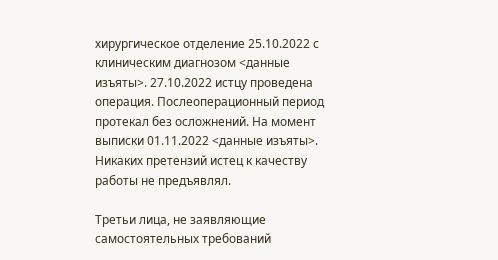хирургическое отделение 25.10.2022 с клиническим диагнозом <данные изъяты>. 27.10.2022 истцу проведена операция. Послеоперационный период протекал без осложнений. На момент выписки 01.11.2022 <данные изъяты>. Никаких претензий истец к качеству работы не предъявлял.

Третьи лица, не заявляющие самостоятельных требований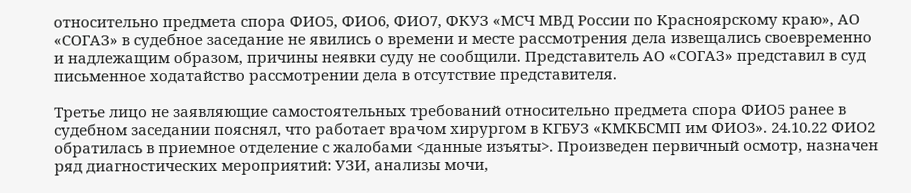относительно предмета спора ФИО5, ФИО6, ФИО7, ФКУЗ «МСЧ МВД России по Красноярскому краю», АО «СОГАЗ» в судебное заседание не явились о времени и месте рассмотрения дела извещались своевременно и надлежащим образом, причины неявки суду не сообщили. Представитель АО «СОГАЗ» представил в суд письменное ходатайство рассмотрении дела в отсутствие представителя.

Третье лицо не заявляющие самостоятельных требований относительно предмета спора ФИО5 ранее в судебном заседании пояснял, что работает врачом хирургом в КГБУЗ «КМКБСМП им ФИО3». 24.10.22 ФИО2 обратилась в приемное отделение с жалобами <данные изъяты>. Произведен первичный осмотр, назначен ряд диагностических мероприятий: УЗИ, анализы мочи,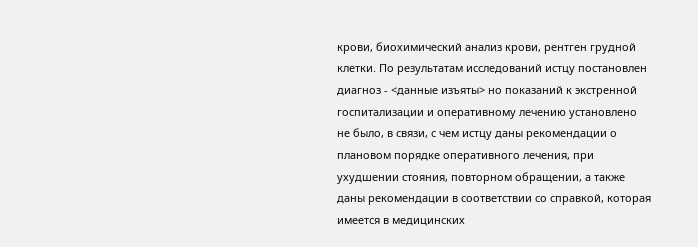крови, биохимический анализ крови, рентген грудной клетки. По результатам исследований истцу постановлен диагноз - <данные изъяты> но показаний к экстренной госпитализации и оперативному лечению установлено не было, в связи, с чем истцу даны рекомендации о плановом порядке оперативного лечения, при ухудшении стояния, повторном обращении, а также даны рекомендации в соответствии со справкой, которая имеется в медицинских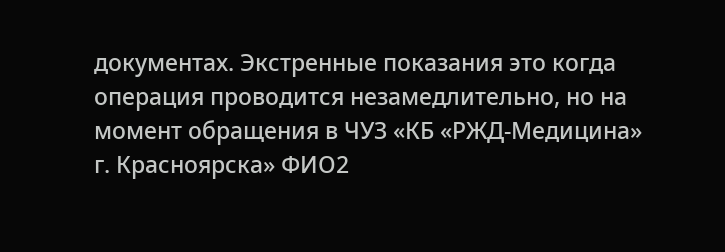документах. Экстренные показания это когда операция проводится незамедлительно, но на момент обращения в ЧУЗ «КБ «РЖД-Медицина» г. Красноярска» ФИО2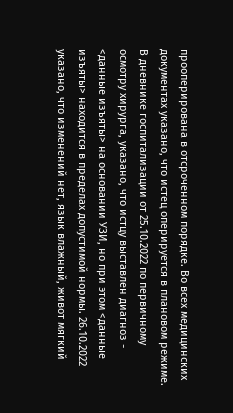прооперирована в отсроченном порядке. Во всех медицинских документах указано, что истец оперируется в плановом режиме. В дневнике госпитализации от 25.10.2022 по первичному осмотру хирурга, указано, что истцу выставлен диагноз - <данные изъяты> на основании УЗИ, но при этом <данные изъяты> находится в пределах допустимой нормы. 26.10.2022 указано, что изменений нет, язык влажный, живот мягкий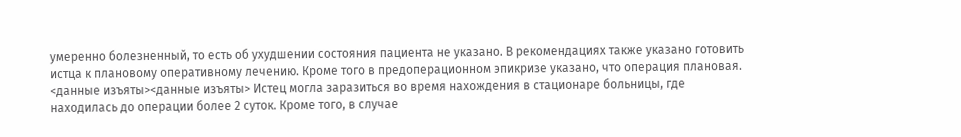умеренно болезненный, то есть об ухудшении состояния пациента не указано. В рекомендациях также указано готовить истца к плановому оперативному лечению. Кроме того в предоперационном эпикризе указано, что операция плановая. <данные изъяты><данные изъяты> Истец могла заразиться во время нахождения в стационаре больницы, где находилась до операции более 2 суток. Кроме того, в случае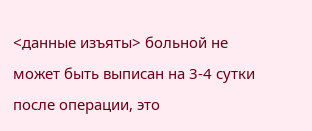<данные изъяты> больной не может быть выписан на 3-4 сутки после операции, это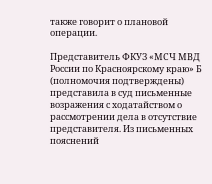также говорит о плановой операции.

Представитель ФКУЗ «МСЧ МВД России по Красноярскому краю» Б (полномочия подтверждены) представила в суд письменные возражения с ходатайством о рассмотрении дела в отсутствие представителя. Из письменных пояснений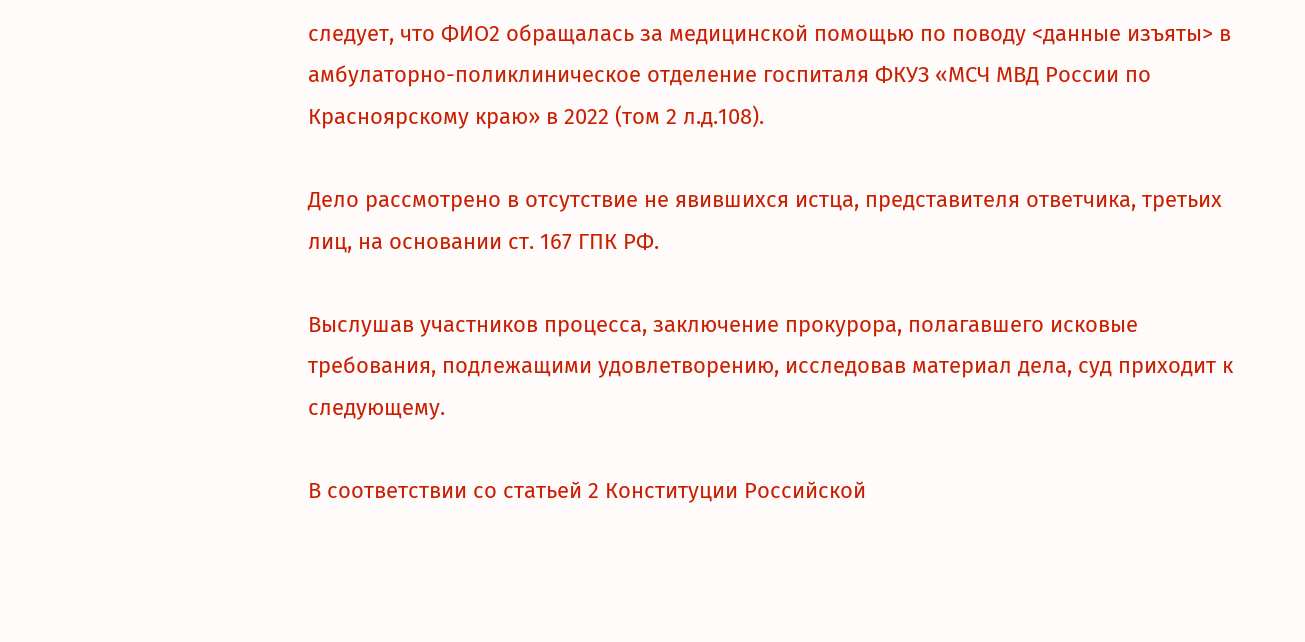следует, что ФИО2 обращалась за медицинской помощью по поводу <данные изъяты> в амбулаторно-поликлиническое отделение госпиталя ФКУЗ «МСЧ МВД России по Красноярскому краю» в 2022 (том 2 л.д.108).

Дело рассмотрено в отсутствие не явившихся истца, представителя ответчика, третьих лиц, на основании ст. 167 ГПК РФ.

Выслушав участников процесса, заключение прокурора, полагавшего исковые требования, подлежащими удовлетворению, исследовав материал дела, суд приходит к следующему.

В соответствии со статьей 2 Конституции Российской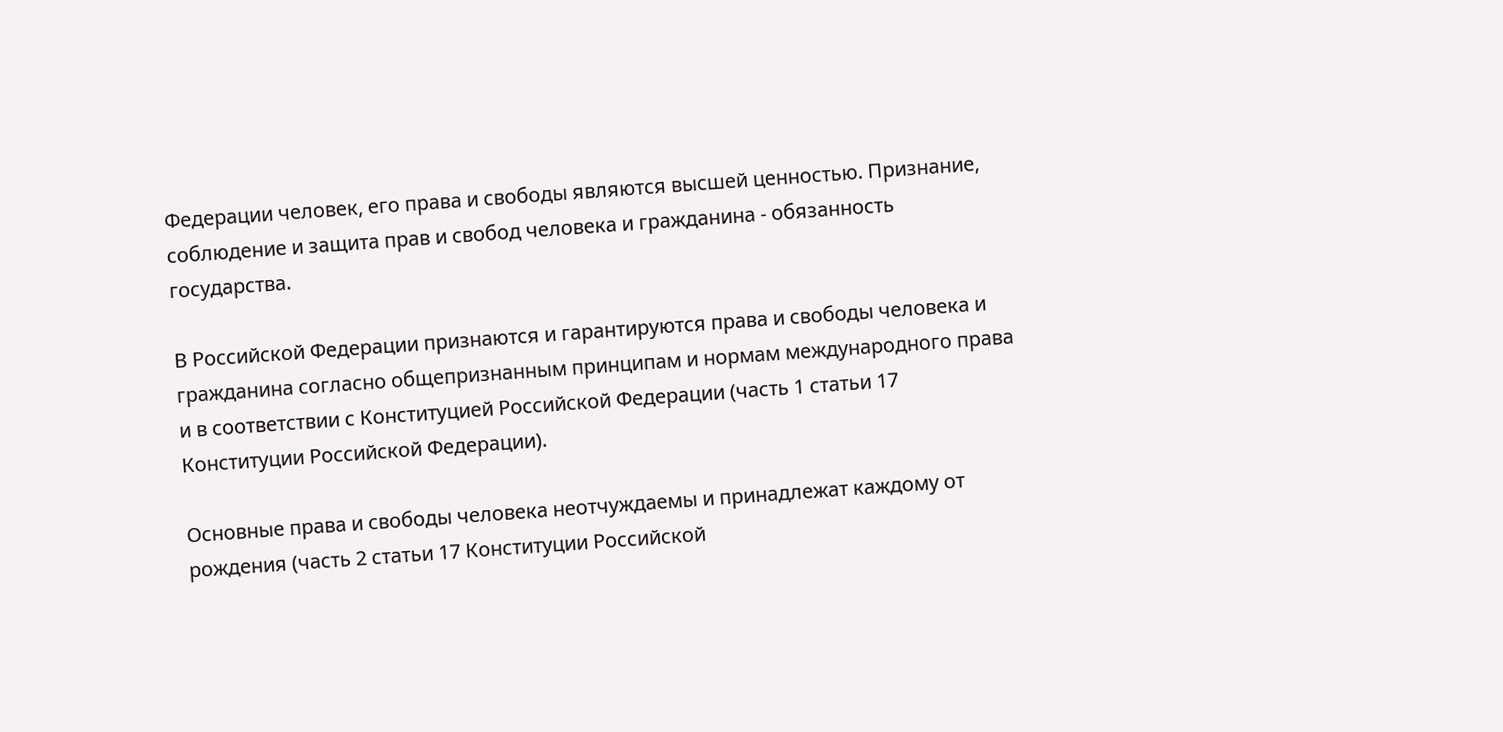Федерации человек, его права и свободы являются высшей ценностью. Признание, соблюдение и защита прав и свобод человека и гражданина - обязанность государства.

В Российской Федерации признаются и гарантируются права и свободы человека и гражданина согласно общепризнанным принципам и нормам международного права и в соответствии с Конституцией Российской Федерации (часть 1 статьи 17 Конституции Российской Федерации).

Основные права и свободы человека неотчуждаемы и принадлежат каждому от рождения (часть 2 статьи 17 Конституции Российской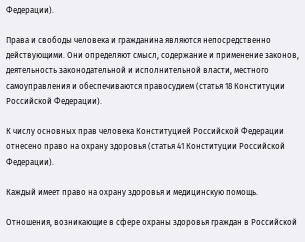Федерации).

Права и свободы человека и гражданина являются непосредственно действующими. Они определяют смысл, содержание и применение законов, деятельность законодательной и исполнительной власти, местного самоуправления и обеспечиваются правосудием (статья 18 Конституции Российской Федерации).

К числу основных прав человека Конституцией Российской Федерации отнесено право на охрану здоровья (статья 41 Конституции Российской Федерации).

Каждый имеет право на охрану здоровья и медицинскую помощь.

Отношения, возникающие в сфере охраны здоровья граждан в Российской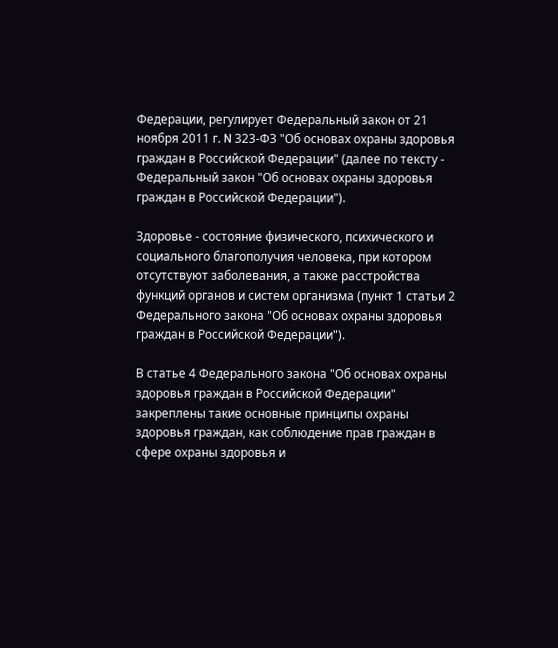Федерации, регулирует Федеральный закон от 21 ноября 2011 г. N 323-ФЗ "Об основах охраны здоровья граждан в Российской Федерации" (далее по тексту - Федеральный закон "Об основах охраны здоровья граждан в Российской Федерации").

Здоровье - состояние физического, психического и социального благополучия человека, при котором отсутствуют заболевания, а также расстройства функций органов и систем организма (пункт 1 статьи 2 Федерального закона "Об основах охраны здоровья граждан в Российской Федерации").

В статье 4 Федерального закона "Об основах охраны здоровья граждан в Российской Федерации" закреплены такие основные принципы охраны здоровья граждан, как соблюдение прав граждан в сфере охраны здоровья и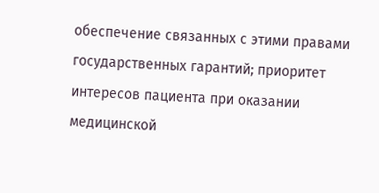обеспечение связанных с этими правами государственных гарантий; приоритет интересов пациента при оказании медицинской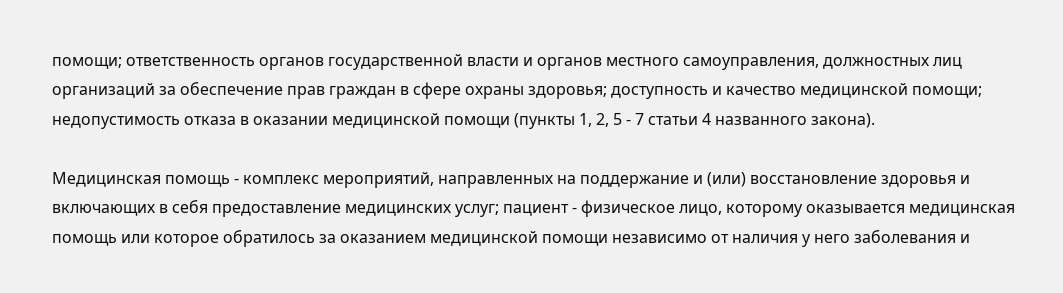помощи; ответственность органов государственной власти и органов местного самоуправления, должностных лиц организаций за обеспечение прав граждан в сфере охраны здоровья; доступность и качество медицинской помощи; недопустимость отказа в оказании медицинской помощи (пункты 1, 2, 5 - 7 статьи 4 названного закона).

Медицинская помощь - комплекс мероприятий, направленных на поддержание и (или) восстановление здоровья и включающих в себя предоставление медицинских услуг; пациент - физическое лицо, которому оказывается медицинская помощь или которое обратилось за оказанием медицинской помощи независимо от наличия у него заболевания и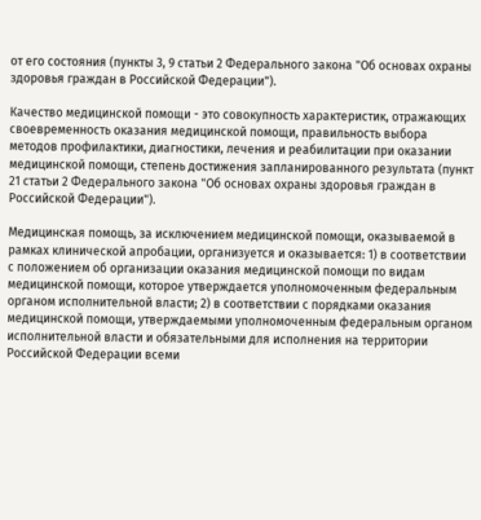от его состояния (пункты 3, 9 статьи 2 Федерального закона "Об основах охраны здоровья граждан в Российской Федерации").

Качество медицинской помощи - это совокупность характеристик, отражающих своевременность оказания медицинской помощи, правильность выбора методов профилактики, диагностики, лечения и реабилитации при оказании медицинской помощи, степень достижения запланированного результата (пункт 21 статьи 2 Федерального закона "Об основах охраны здоровья граждан в Российской Федерации").

Медицинская помощь, за исключением медицинской помощи, оказываемой в рамках клинической апробации, организуется и оказывается: 1) в соответствии с положением об организации оказания медицинской помощи по видам медицинской помощи, которое утверждается уполномоченным федеральным органом исполнительной власти; 2) в соответствии с порядками оказания медицинской помощи, утверждаемыми уполномоченным федеральным органом исполнительной власти и обязательными для исполнения на территории Российской Федерации всеми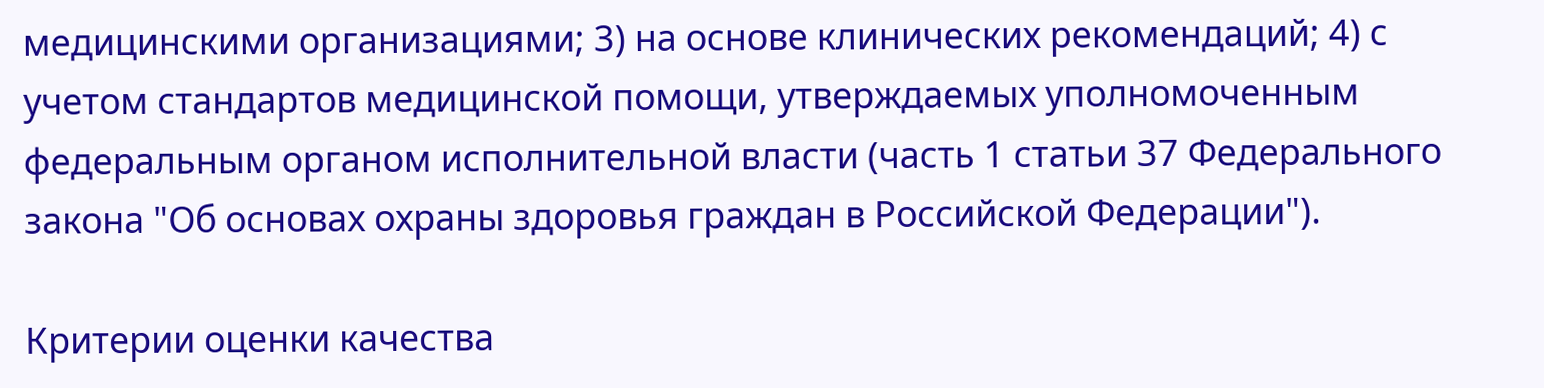медицинскими организациями; 3) на основе клинических рекомендаций; 4) с учетом стандартов медицинской помощи, утверждаемых уполномоченным федеральным органом исполнительной власти (часть 1 статьи 37 Федерального закона "Об основах охраны здоровья граждан в Российской Федерации").

Критерии оценки качества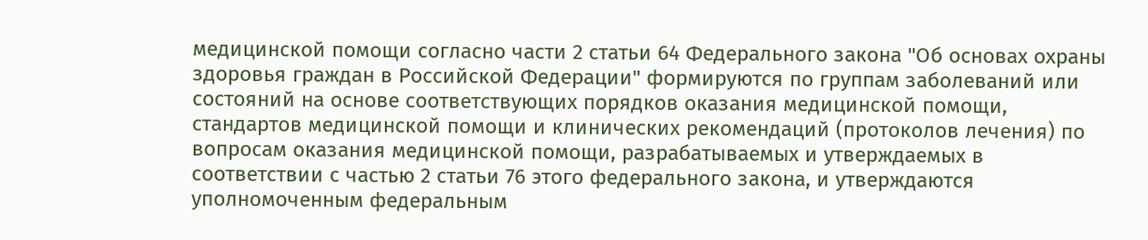медицинской помощи согласно части 2 статьи 64 Федерального закона "Об основах охраны здоровья граждан в Российской Федерации" формируются по группам заболеваний или состояний на основе соответствующих порядков оказания медицинской помощи, стандартов медицинской помощи и клинических рекомендаций (протоколов лечения) по вопросам оказания медицинской помощи, разрабатываемых и утверждаемых в соответствии с частью 2 статьи 76 этого федерального закона, и утверждаются уполномоченным федеральным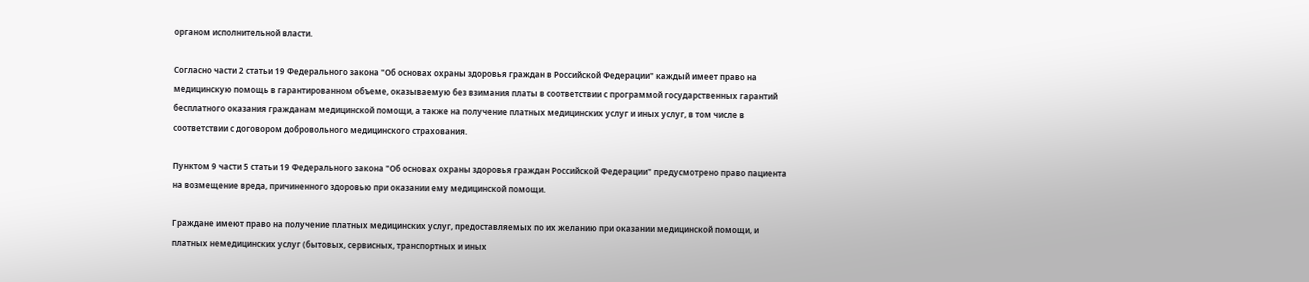органом исполнительной власти.

Согласно части 2 статьи 19 Федерального закона "Об основах охраны здоровья граждан в Российской Федерации" каждый имеет право на медицинскую помощь в гарантированном объеме, оказываемую без взимания платы в соответствии с программой государственных гарантий бесплатного оказания гражданам медицинской помощи, а также на получение платных медицинских услуг и иных услуг, в том числе в соответствии с договором добровольного медицинского страхования.

Пунктом 9 части 5 статьи 19 Федерального закона "Об основах охраны здоровья граждан Российской Федерации" предусмотрено право пациента на возмещение вреда, причиненного здоровью при оказании ему медицинской помощи.

Граждане имеют право на получение платных медицинских услуг, предоставляемых по их желанию при оказании медицинской помощи, и платных немедицинских услуг (бытовых, сервисных, транспортных и иных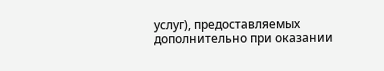услуг), предоставляемых дополнительно при оказании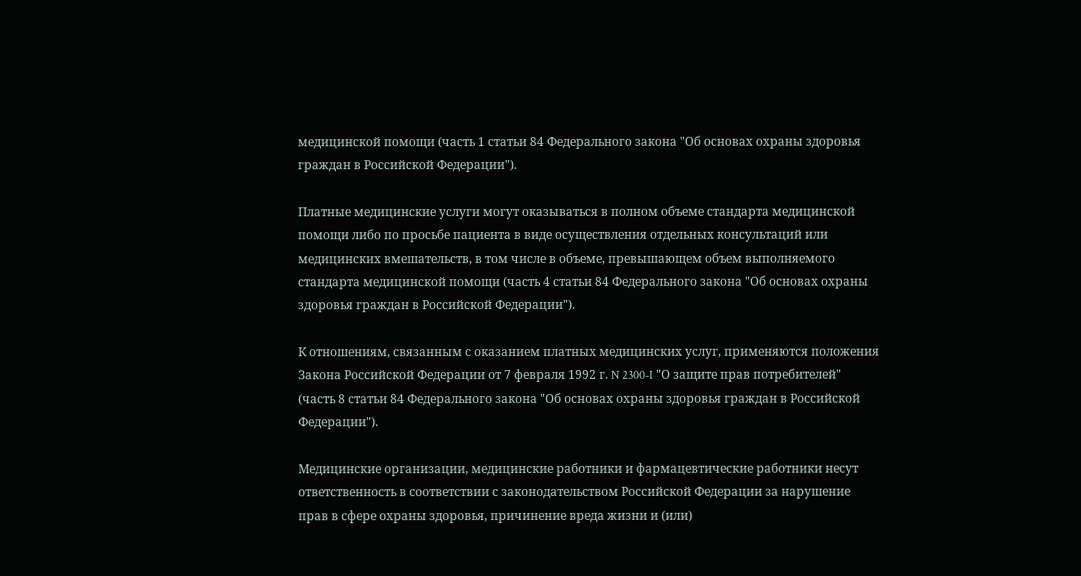медицинской помощи (часть 1 статьи 84 Федерального закона "Об основах охраны здоровья граждан в Российской Федерации").

Платные медицинские услуги могут оказываться в полном объеме стандарта медицинской помощи либо по просьбе пациента в виде осуществления отдельных консультаций или медицинских вмешательств, в том числе в объеме, превышающем объем выполняемого стандарта медицинской помощи (часть 4 статьи 84 Федерального закона "Об основах охраны здоровья граждан в Российской Федерации").

К отношениям, связанным с оказанием платных медицинских услуг, применяются положения Закона Российской Федерации от 7 февраля 1992 г. N 2300-I "О защите прав потребителей" (часть 8 статьи 84 Федерального закона "Об основах охраны здоровья граждан в Российской Федерации").

Медицинские организации, медицинские работники и фармацевтические работники несут ответственность в соответствии с законодательством Российской Федерации за нарушение прав в сфере охраны здоровья, причинение вреда жизни и (или)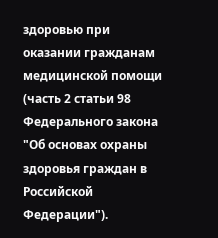здоровью при оказании гражданам медицинской помощи (часть 2 статьи 98 Федерального закона "Об основах охраны здоровья граждан в Российской Федерации").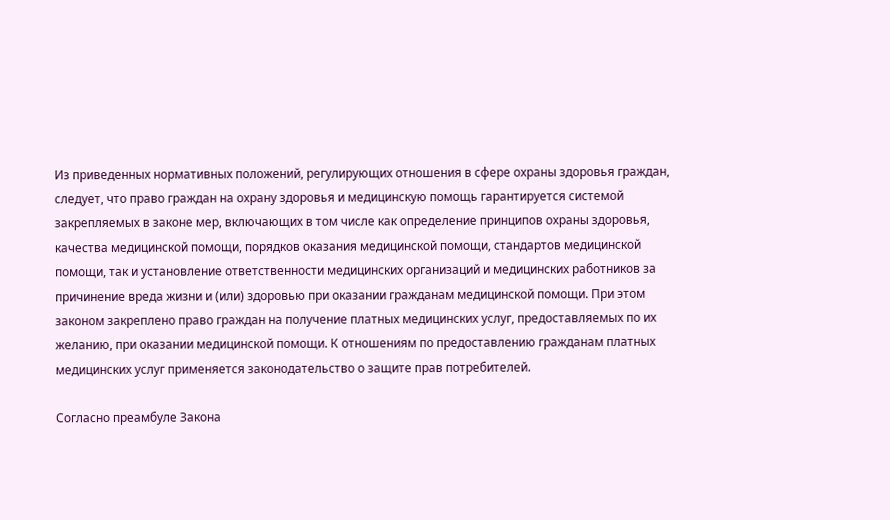Из приведенных нормативных положений, регулирующих отношения в сфере охраны здоровья граждан, следует, что право граждан на охрану здоровья и медицинскую помощь гарантируется системой закрепляемых в законе мер, включающих в том числе как определение принципов охраны здоровья, качества медицинской помощи, порядков оказания медицинской помощи, стандартов медицинской помощи, так и установление ответственности медицинских организаций и медицинских работников за причинение вреда жизни и (или) здоровью при оказании гражданам медицинской помощи. При этом законом закреплено право граждан на получение платных медицинских услуг, предоставляемых по их желанию, при оказании медицинской помощи. К отношениям по предоставлению гражданам платных медицинских услуг применяется законодательство о защите прав потребителей.

Согласно преамбуле Закона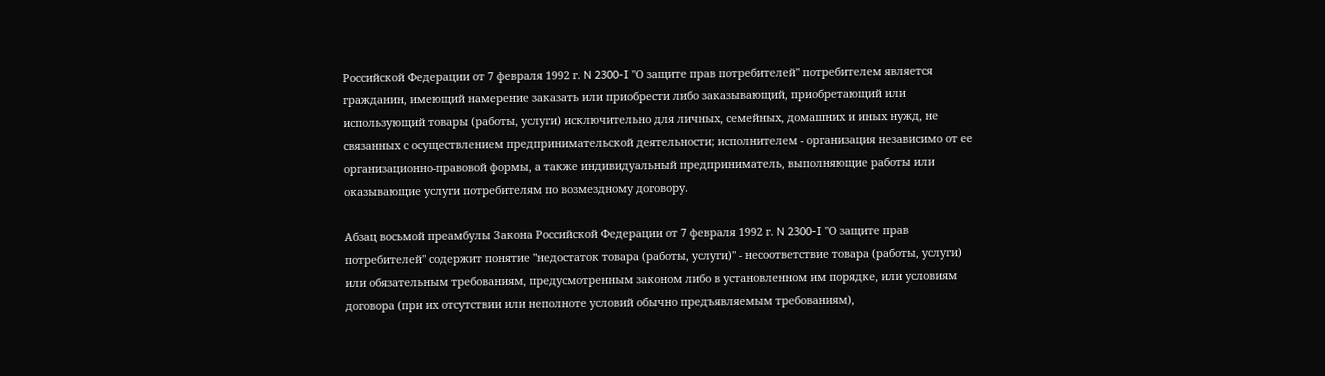Российской Федерации от 7 февраля 1992 г. N 2300-I "О защите прав потребителей" потребителем является гражданин, имеющий намерение заказать или приобрести либо заказывающий, приобретающий или использующий товары (работы, услуги) исключительно для личных, семейных, домашних и иных нужд, не связанных с осуществлением предпринимательской деятельности; исполнителем - организация независимо от ее организационно-правовой формы, а также индивидуальный предприниматель, выполняющие работы или оказывающие услуги потребителям по возмездному договору.

Абзац восьмой преамбулы Закона Российской Федерации от 7 февраля 1992 г. N 2300-I "О защите прав потребителей" содержит понятие "недостаток товара (работы, услуги)" - несоответствие товара (работы, услуги) или обязательным требованиям, предусмотренным законом либо в установленном им порядке, или условиям договора (при их отсутствии или неполноте условий обычно предъявляемым требованиям),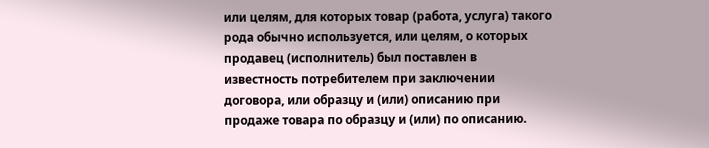или целям, для которых товар (работа, услуга) такого рода обычно используется, или целям, о которых продавец (исполнитель) был поставлен в известность потребителем при заключении договора, или образцу и (или) описанию при продаже товара по образцу и (или) по описанию.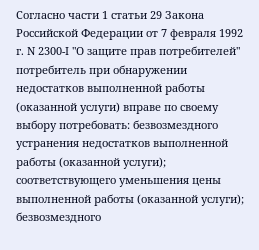Согласно части 1 статьи 29 Закона Российской Федерации от 7 февраля 1992 г. N 2300-I "О защите прав потребителей" потребитель при обнаружении недостатков выполненной работы (оказанной услуги) вправе по своему выбору потребовать: безвозмездного устранения недостатков выполненной работы (оказанной услуги); соответствующего уменьшения цены выполненной работы (оказанной услуги); безвозмездного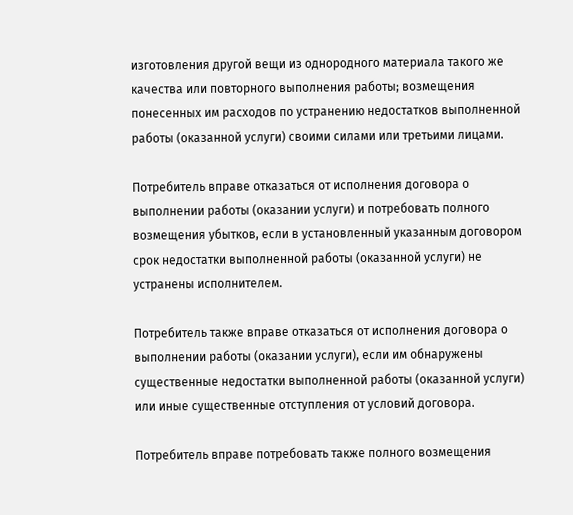изготовления другой вещи из однородного материала такого же качества или повторного выполнения работы; возмещения понесенных им расходов по устранению недостатков выполненной работы (оказанной услуги) своими силами или третьими лицами.

Потребитель вправе отказаться от исполнения договора о выполнении работы (оказании услуги) и потребовать полного возмещения убытков, если в установленный указанным договором срок недостатки выполненной работы (оказанной услуги) не устранены исполнителем.

Потребитель также вправе отказаться от исполнения договора о выполнении работы (оказании услуги), если им обнаружены существенные недостатки выполненной работы (оказанной услуги) или иные существенные отступления от условий договора.

Потребитель вправе потребовать также полного возмещения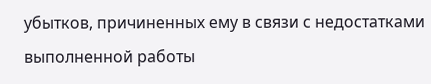убытков, причиненных ему в связи с недостатками выполненной работы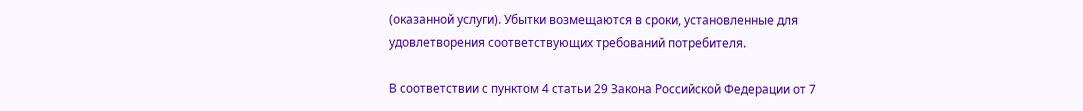(оказанной услуги). Убытки возмещаются в сроки, установленные для удовлетворения соответствующих требований потребителя.

В соответствии с пунктом 4 статьи 29 Закона Российской Федерации от 7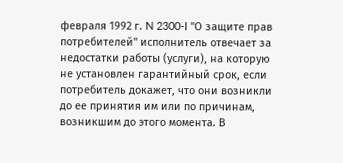февраля 1992 г. N 2300-I "О защите прав потребителей" исполнитель отвечает за недостатки работы (услуги), на которую не установлен гарантийный срок, если потребитель докажет, что они возникли до ее принятия им или по причинам, возникшим до этого момента. В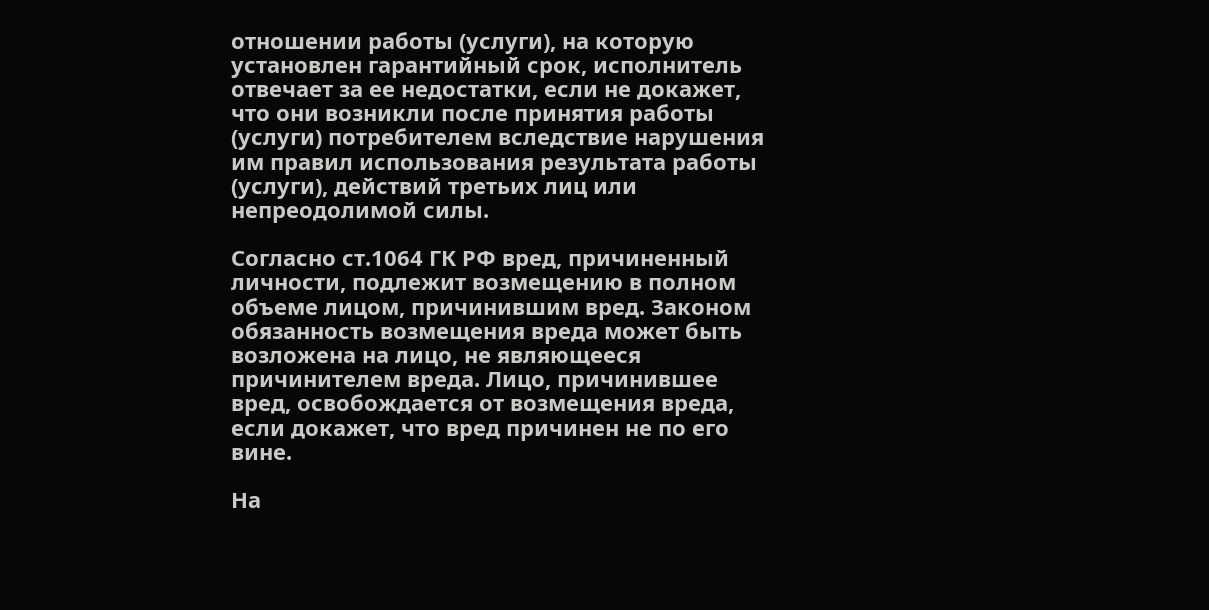отношении работы (услуги), на которую установлен гарантийный срок, исполнитель отвечает за ее недостатки, если не докажет, что они возникли после принятия работы (услуги) потребителем вследствие нарушения им правил использования результата работы (услуги), действий третьих лиц или непреодолимой силы.

Согласно ст.1064 ГК РФ вред, причиненный личности, подлежит возмещению в полном объеме лицом, причинившим вред. Законом обязанность возмещения вреда может быть возложена на лицо, не являющееся причинителем вреда. Лицо, причинившее вред, освобождается от возмещения вреда, если докажет, что вред причинен не по его вине.

На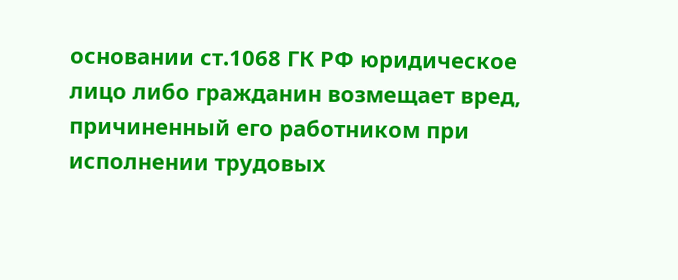основании ст.1068 ГК РФ юридическое лицо либо гражданин возмещает вред, причиненный его работником при исполнении трудовых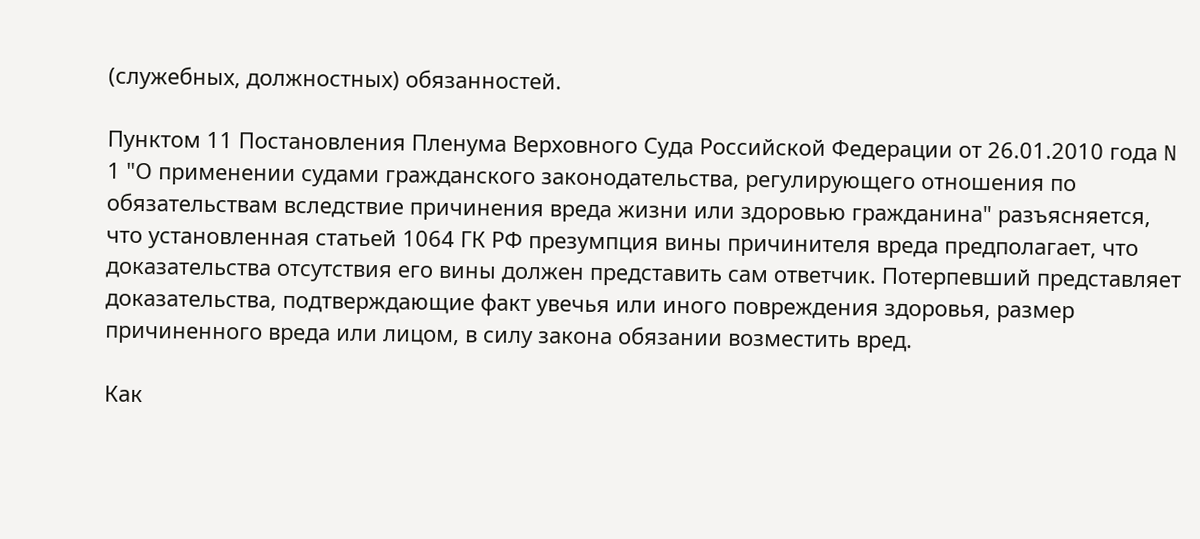(служебных, должностных) обязанностей.

Пунктом 11 Постановления Пленума Верховного Суда Российской Федерации от 26.01.2010 года N 1 "О применении судами гражданского законодательства, регулирующего отношения по обязательствам вследствие причинения вреда жизни или здоровью гражданина" разъясняется, что установленная статьей 1064 ГК РФ презумпция вины причинителя вреда предполагает, что доказательства отсутствия его вины должен представить сам ответчик. Потерпевший представляет доказательства, подтверждающие факт увечья или иного повреждения здоровья, размер причиненного вреда или лицом, в силу закона обязании возместить вред.

Как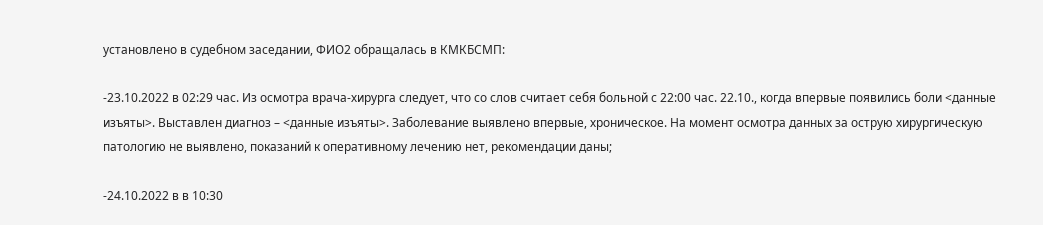установлено в судебном заседании, ФИО2 обращалась в КМКБСМП:

-23.10.2022 в 02:29 час. Из осмотра врача-хирурга следует, что со слов считает себя больной с 22:00 час. 22.10., когда впервые появились боли <данные изъяты>. Выставлен диагноз – <данные изъяты>. Заболевание выявлено впервые, хроническое. На момент осмотра данных за острую хирургическую патологию не выявлено, показаний к оперативному лечению нет, рекомендации даны;

-24.10.2022 в в 10:30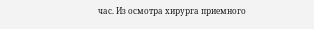час. Из осмотра хирурга приемного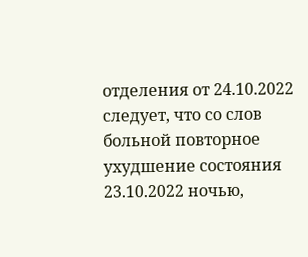отделения от 24.10.2022 следует, что со слов больной повторное ухудшение состояния 23.10.2022 ночью,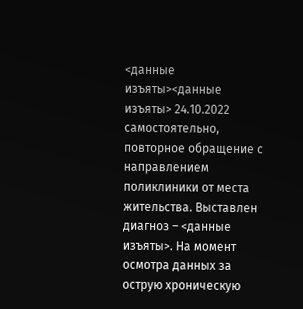<данные изъяты><данные изъяты> 24.10.2022 самостоятельно, повторное обращение с направлением поликлиники от места жительства. Выставлен диагноз – <данные изъяты>. На момент осмотра данных за острую хроническую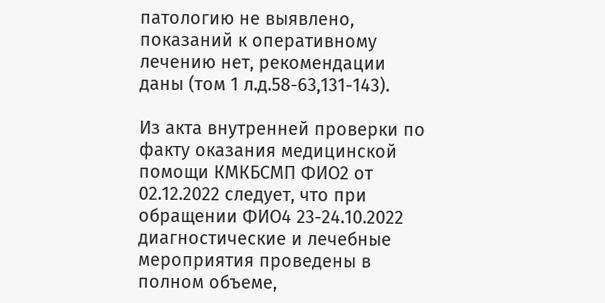патологию не выявлено, показаний к оперативному лечению нет, рекомендации даны (том 1 л.д.58-63,131-143).

Из акта внутренней проверки по факту оказания медицинской помощи КМКБСМП ФИО2 от 02.12.2022 следует, что при обращении ФИО4 23-24.10.2022 диагностические и лечебные мероприятия проведены в полном объеме,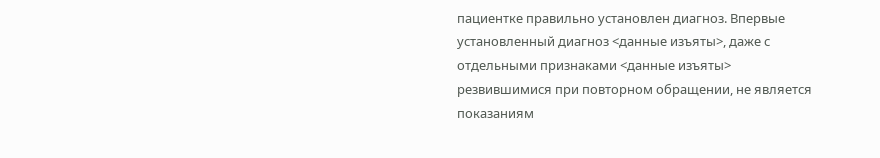пациентке правильно установлен диагноз. Впервые установленный диагноз <данные изъяты>, даже с отдельными признаками <данные изъяты> резвившимися при повторном обращении, не является показаниям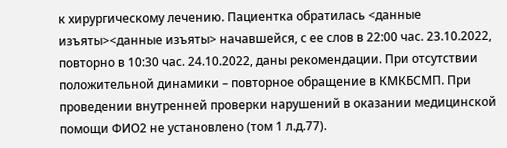к хирургическому лечению. Пациентка обратилась <данные изъяты><данные изъяты> начавшейся, с ее слов в 22:00 час. 23.10.2022, повторно в 10:30 час. 24.10.2022, даны рекомендации. При отсутствии положительной динамики – повторное обращение в КМКБСМП. При проведении внутренней проверки нарушений в оказании медицинской помощи ФИО2 не установлено (том 1 л.д.77).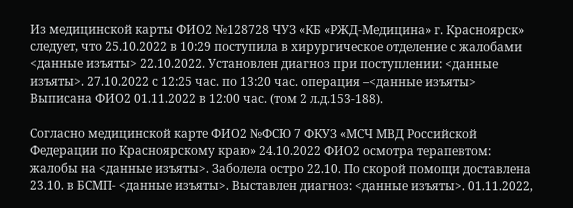Из медицинской карты ФИО2 №128728 ЧУЗ «КБ «РЖД-Медицина» г. Красноярск» следует, что 25.10.2022 в 10:29 поступила в хирургическое отделение с жалобами <данные изъяты> 22.10.2022. Установлен диагноз при поступлении: <данные изъяты>. 27.10.2022 с 12:25 час. по 13:20 час. операция –<данные изъяты> Выписана ФИО2 01.11.2022 в 12:00 час. (том 2 л.д.153-188).

Согласно медицинской карте ФИО2 №ФСЮ 7 ФКУЗ «МСЧ МВД Российской Федерации по Красноярскому краю» 24.10.2022 ФИО2 осмотра терапевтом: жалобы на <данные изъяты>. Заболела остро 22.10. По скорой помощи доставлена 23.10. в БСМП- <данные изъяты>. Выставлен диагноз: <данные изъяты>. 01.11.2022,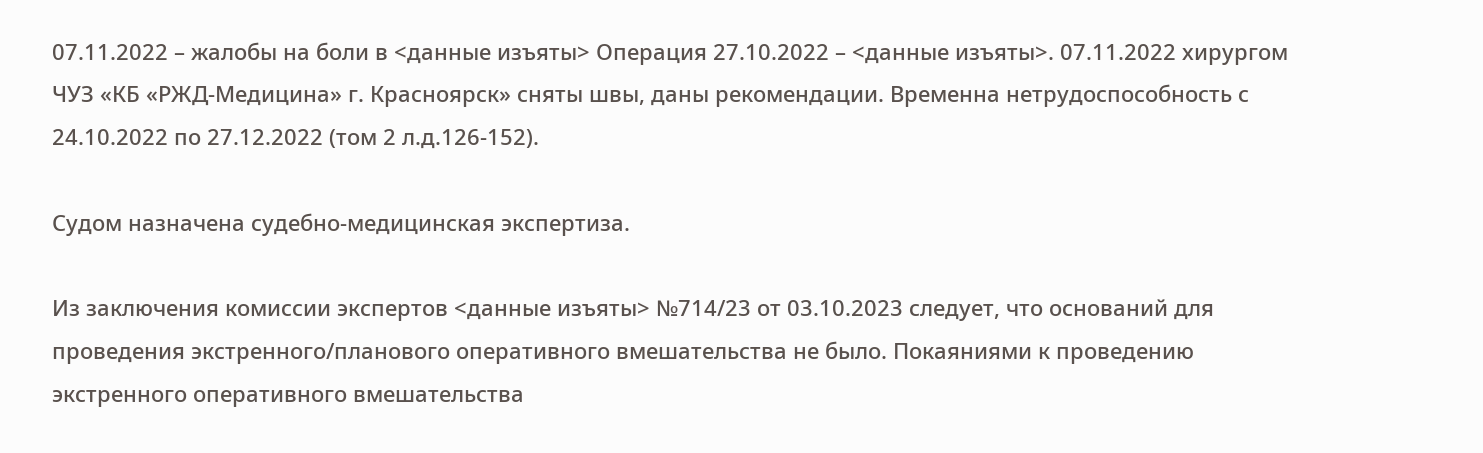07.11.2022 – жалобы на боли в <данные изъяты> Операция 27.10.2022 – <данные изъяты>. 07.11.2022 хирургом ЧУЗ «КБ «РЖД-Медицина» г. Красноярск» сняты швы, даны рекомендации. Временна нетрудоспособность с 24.10.2022 по 27.12.2022 (том 2 л.д.126-152).

Судом назначена судебно-медицинская экспертиза.

Из заключения комиссии экспертов <данные изъяты> №714/23 от 03.10.2023 следует, что оснований для проведения экстренного/планового оперативного вмешательства не было. Покаяниями к проведению экстренного оперативного вмешательства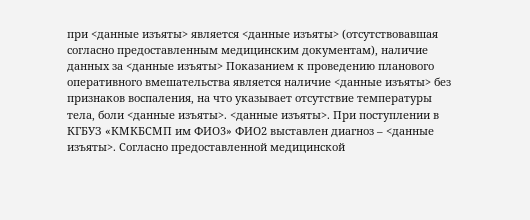при <данные изъяты> является <данные изъяты> (отсутствовавшая согласно предоставленным медицинским документам), наличие данных за <данные изъяты> Показанием к проведению планового оперативного вмешательства является наличие <данные изъяты> без признаков воспаления, на что указывает отсутствие температуры тела, боли <данные изъяты>. <данные изъяты>. При поступлении в КГБУЗ «КМКБСМП им ФИО3» ФИО2 выставлен диагноз – <данные изъяты>. Согласно предоставленной медицинской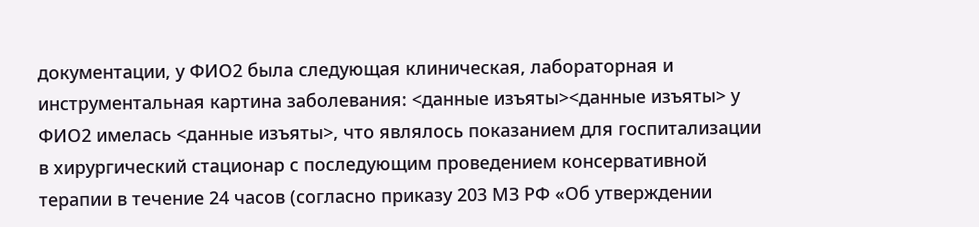документации, у ФИО2 была следующая клиническая, лабораторная и инструментальная картина заболевания: <данные изъяты><данные изъяты> у ФИО2 имелась <данные изъяты>, что являлось показанием для госпитализации в хирургический стационар с последующим проведением консервативной терапии в течение 24 часов (согласно приказу 203 МЗ РФ «Об утверждении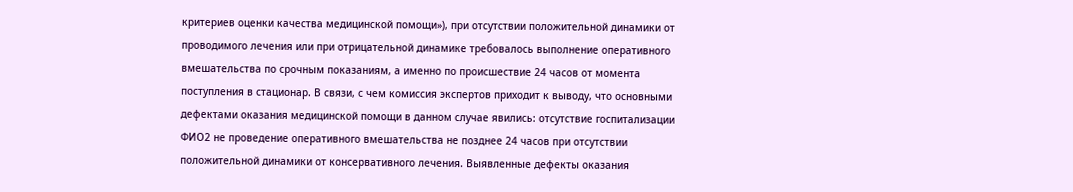критериев оценки качества медицинской помощи»), при отсутствии положительной динамики от проводимого лечения или при отрицательной динамике требовалось выполнение оперативного вмешательства по срочным показаниям, а именно по происшествие 24 часов от момента поступления в стационар. В связи, с чем комиссия экспертов приходит к выводу, что основными дефектами оказания медицинской помощи в данном случае явились: отсутствие госпитализации ФИО2 не проведение оперативного вмешательства не позднее 24 часов при отсутствии положительной динамики от консервативного лечения. Выявленные дефекты оказания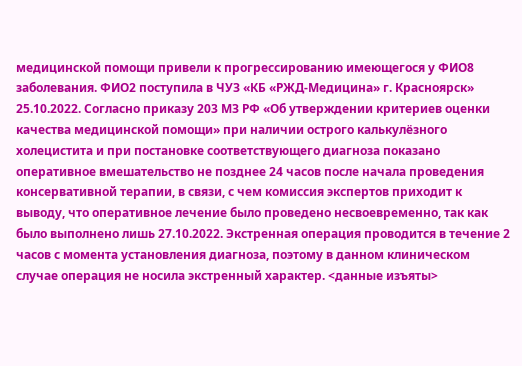медицинской помощи привели к прогрессированию имеющегося у ФИО8 заболевания. ФИО2 поступила в ЧУЗ «КБ «РЖД-Медицина» г. Красноярск» 25.10.2022. Согласно приказу 203 МЗ РФ «Об утверждении критериев оценки качества медицинской помощи» при наличии острого калькулёзного холецистита и при постановке соответствующего диагноза показано оперативное вмешательство не позднее 24 часов после начала проведения консервативной терапии, в связи, с чем комиссия экспертов приходит к выводу, что оперативное лечение было проведено несвоевременно, так как было выполнено лишь 27.10.2022. Экстренная операция проводится в течение 2 часов с момента установления диагноза, поэтому в данном клиническом случае операция не носила экстренный характер. <данные изъяты>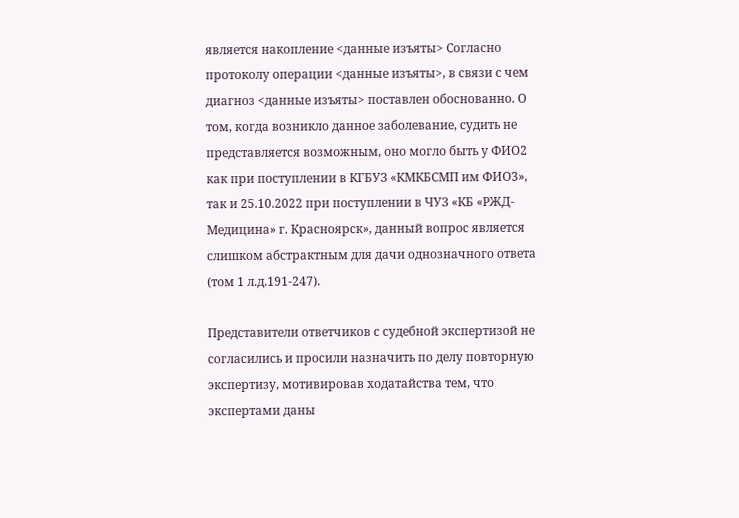является накопление <данные изъяты> Согласно протоколу операции <данные изъяты>, в связи с чем диагноз <данные изъяты> поставлен обоснованно. О том, когда возникло данное заболевание, судить не представляется возможным, оно могло быть у ФИО2 как при поступлении в КГБУЗ «КМКБСМП им ФИО3», так и 25.10.2022 при поступлении в ЧУЗ «КБ «РЖД-Медицина» г. Красноярск», данный вопрос является слишком абстрактным для дачи однозначного ответа (том 1 л.д.191-247).

Представители ответчиков с судебной экспертизой не согласились и просили назначить по делу повторную экспертизу, мотивировав ходатайства тем, что экспертами даны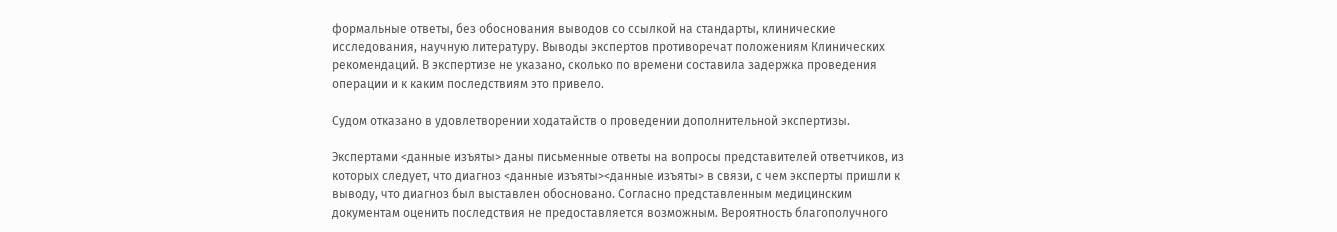формальные ответы, без обоснования выводов со ссылкой на стандарты, клинические исследования, научную литературу. Выводы экспертов противоречат положениям Клинических рекомендаций. В экспертизе не указано, сколько по времени составила задержка проведения операции и к каким последствиям это привело.

Судом отказано в удовлетворении ходатайств о проведении дополнительной экспертизы.

Экспертами <данные изъяты> даны письменные ответы на вопросы представителей ответчиков, из которых следует, что диагноз <данные изъяты><данные изъяты> в связи, с чем эксперты пришли к выводу, что диагноз был выставлен обосновано. Согласно представленным медицинским документам оценить последствия не предоставляется возможным. Вероятность благополучного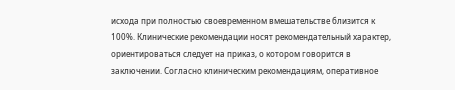исхода при полностью своевременном вмешательстве близится к 100%. Клинические рекомендации носят рекомендательный характер, ориентироваться следует на приказ, о котором говорится в заключении. Согласно клиническим рекомендациям, оперативное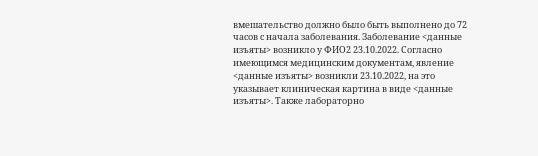вмешательство должно было быть выполнено до 72 часов с начала заболевания. Заболевание <данные изъяты> возникло у ФИО2 23.10.2022. Согласно имеющимся медицинским документам, явление <данные изъяты> возникли 23.10.2022, на это указывает клиническая картина в виде <данные изъяты>. Также лабораторно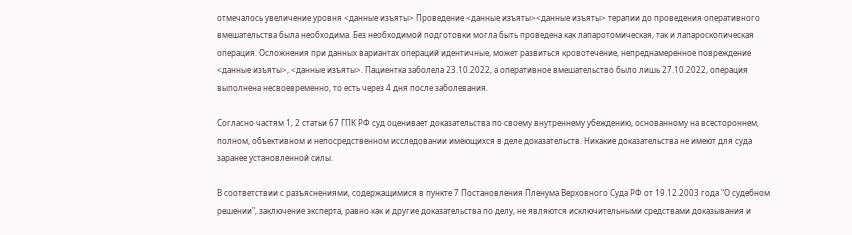отмечалось увеличение уровня <данные изъяты> Проведение <данные изъяты><данные изъяты> терапии до проведения оперативного вмешательства была необходима. Без необходимой подготовки могла быть проведена как лапаротомическая, так и лапароскопическая операция. Осложнения при данных вариантах операций идентичные, может развиться кровотечение, непреднамеренное повреждение <данные изъяты>, <данные изъяты>. Пациентка заболела 23.10.2022, а оперативное вмешательство было лишь 27.10.2022, операция выполнена несвоевременно, то есть через 4 дня после заболевания.

Согласно частям 1, 2 статьи 67 ГПК РФ суд оценивает доказательства по своему внутреннему убеждению, основанному на всестороннем, полном, объективном и непосредственном исследовании имеющихся в деле доказательств. Никакие доказательства не имеют для суда заранее установленной силы.

В соответствии с разъяснениями, содержащимися в пункте 7 Постановления Пленума Верховного Суда РФ от 19.12.2003 года "О судебном решении", заключение эксперта, равно как и другие доказательства по делу, не являются исключительными средствами доказывания и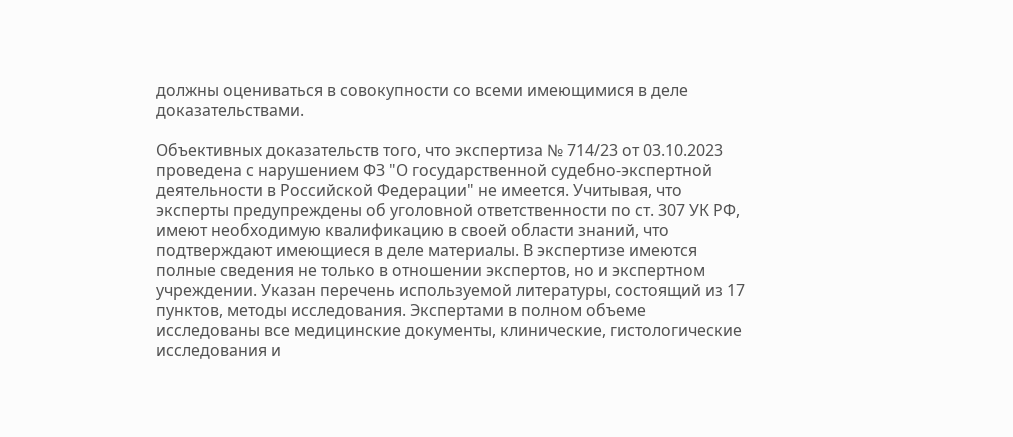должны оцениваться в совокупности со всеми имеющимися в деле доказательствами.

Объективных доказательств того, что экспертиза № 714/23 от 03.10.2023 проведена с нарушением ФЗ "О государственной судебно-экспертной деятельности в Российской Федерации" не имеется. Учитывая, что эксперты предупреждены об уголовной ответственности по ст. 307 УК РФ, имеют необходимую квалификацию в своей области знаний, что подтверждают имеющиеся в деле материалы. В экспертизе имеются полные сведения не только в отношении экспертов, но и экспертном учреждении. Указан перечень используемой литературы, состоящий из 17 пунктов, методы исследования. Экспертами в полном объеме исследованы все медицинские документы, клинические, гистологические исследования и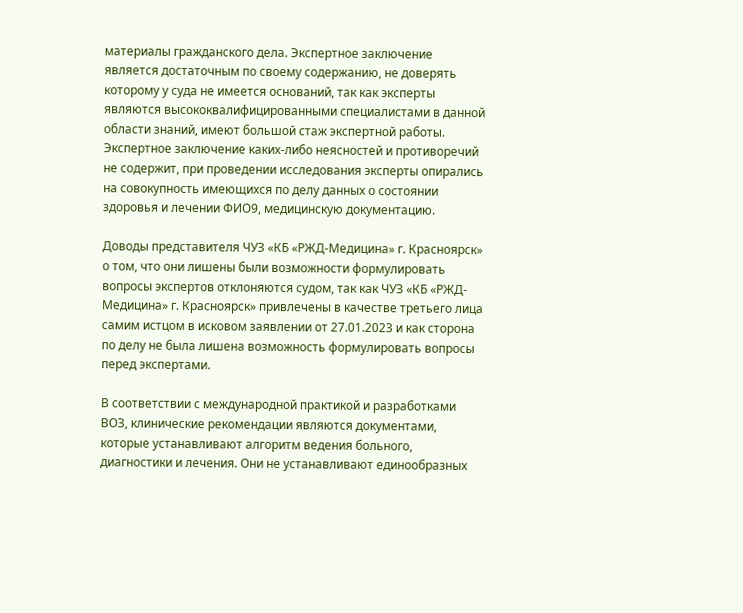материалы гражданского дела. Экспертное заключение является достаточным по своему содержанию, не доверять которому у суда не имеется оснований, так как эксперты являются высококвалифицированными специалистами в данной области знаний, имеют большой стаж экспертной работы. Экспертное заключение каких-либо неясностей и противоречий не содержит, при проведении исследования эксперты опирались на совокупность имеющихся по делу данных о состоянии здоровья и лечении ФИО9, медицинскую документацию.

Доводы представителя ЧУЗ «КБ «РЖД-Медицина» г. Красноярск» о том, что они лишены были возможности формулировать вопросы экспертов отклоняются судом, так как ЧУЗ «КБ «РЖД-Медицина» г. Красноярск» привлечены в качестве третьего лица самим истцом в исковом заявлении от 27.01.2023 и как сторона по делу не была лишена возможность формулировать вопросы перед экспертами.

В соответствии с международной практикой и разработками ВОЗ, клинические рекомендации являются документами, которые устанавливают алгоритм ведения больного, диагностики и лечения. Они не устанавливают единообразных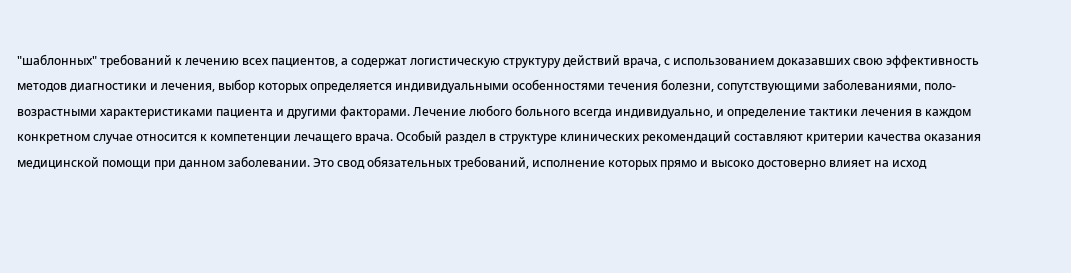"шаблонных" требований к лечению всех пациентов, а содержат логистическую структуру действий врача, с использованием доказавших свою эффективность методов диагностики и лечения, выбор которых определяется индивидуальными особенностями течения болезни, сопутствующими заболеваниями, поло-возрастными характеристиками пациента и другими факторами. Лечение любого больного всегда индивидуально, и определение тактики лечения в каждом конкретном случае относится к компетенции лечащего врача. Особый раздел в структуре клинических рекомендаций составляют критерии качества оказания медицинской помощи при данном заболевании. Это свод обязательных требований, исполнение которых прямо и высоко достоверно влияет на исход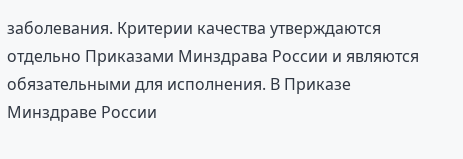заболевания. Критерии качества утверждаются отдельно Приказами Минздрава России и являются обязательными для исполнения. В Приказе Минздраве России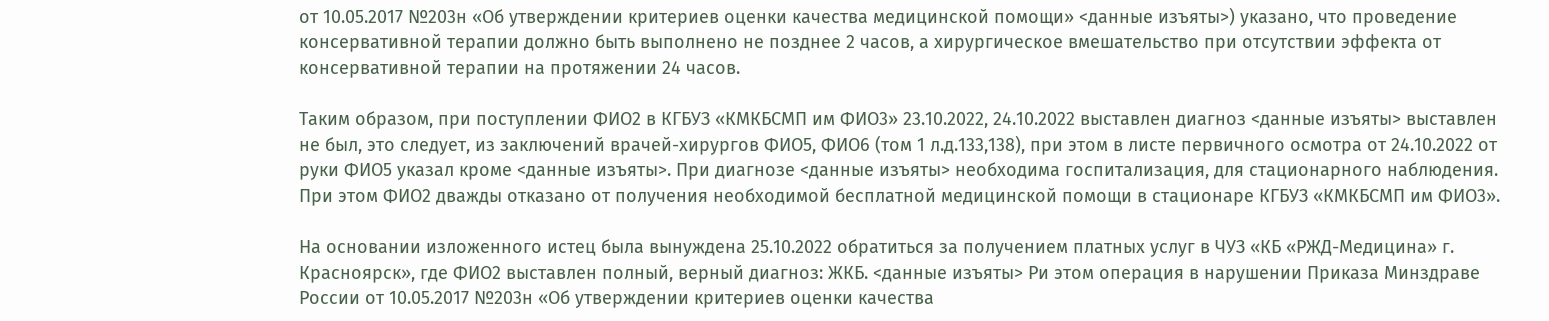от 10.05.2017 №203н «Об утверждении критериев оценки качества медицинской помощи» <данные изъяты>) указано, что проведение консервативной терапии должно быть выполнено не позднее 2 часов, а хирургическое вмешательство при отсутствии эффекта от консервативной терапии на протяжении 24 часов.

Таким образом, при поступлении ФИО2 в КГБУЗ «КМКБСМП им ФИО3» 23.10.2022, 24.10.2022 выставлен диагноз <данные изъяты> выставлен не был, это следует, из заключений врачей-хирургов ФИО5, ФИО6 (том 1 л.д.133,138), при этом в листе первичного осмотра от 24.10.2022 от руки ФИО5 указал кроме <данные изъяты>. При диагнозе <данные изъяты> необходима госпитализация, для стационарного наблюдения. При этом ФИО2 дважды отказано от получения необходимой бесплатной медицинской помощи в стационаре КГБУЗ «КМКБСМП им ФИО3».

На основании изложенного истец была вынуждена 25.10.2022 обратиться за получением платных услуг в ЧУЗ «КБ «РЖД-Медицина» г. Красноярск», где ФИО2 выставлен полный, верный диагноз: ЖКБ. <данные изъяты> Ри этом операция в нарушении Приказа Минздраве России от 10.05.2017 №203н «Об утверждении критериев оценки качества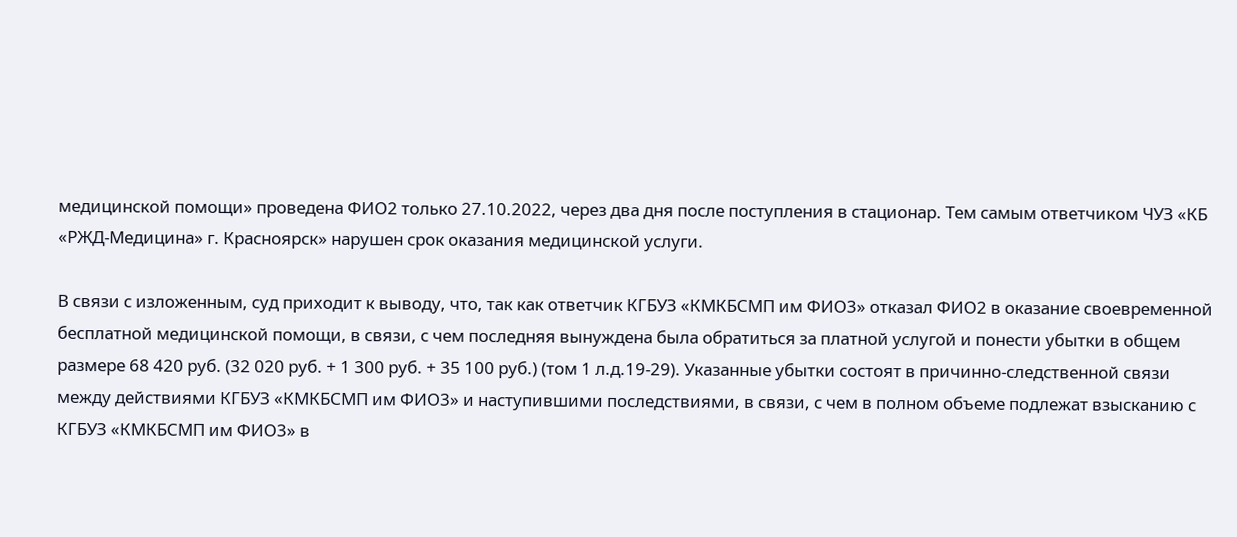медицинской помощи» проведена ФИО2 только 27.10.2022, через два дня после поступления в стационар. Тем самым ответчиком ЧУЗ «КБ «РЖД-Медицина» г. Красноярск» нарушен срок оказания медицинской услуги.

В связи с изложенным, суд приходит к выводу, что, так как ответчик КГБУЗ «КМКБСМП им ФИО3» отказал ФИО2 в оказание своевременной бесплатной медицинской помощи, в связи, с чем последняя вынуждена была обратиться за платной услугой и понести убытки в общем размере 68 420 руб. (32 020 руб. + 1 300 руб. + 35 100 руб.) (том 1 л.д.19-29). Указанные убытки состоят в причинно-следственной связи между действиями КГБУЗ «КМКБСМП им ФИО3» и наступившими последствиями, в связи, с чем в полном объеме подлежат взысканию с КГБУЗ «КМКБСМП им ФИО3» в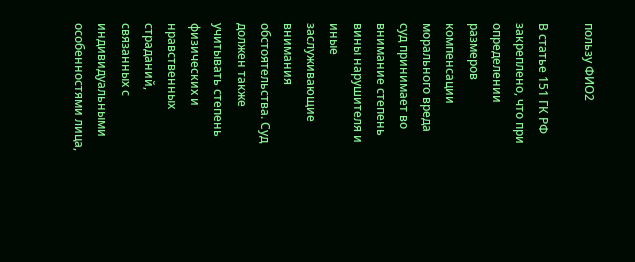пользу ФИО2

В статье 151 ГК РФ закреплено, что при определении размеров компенсации морального вреда суд принимает во внимание степень вины нарушителя и иные заслуживающие внимания обстоятельства. Суд должен также учитывать степень физических и нравственных страданий, связанных с индивидуальными особенностями лица,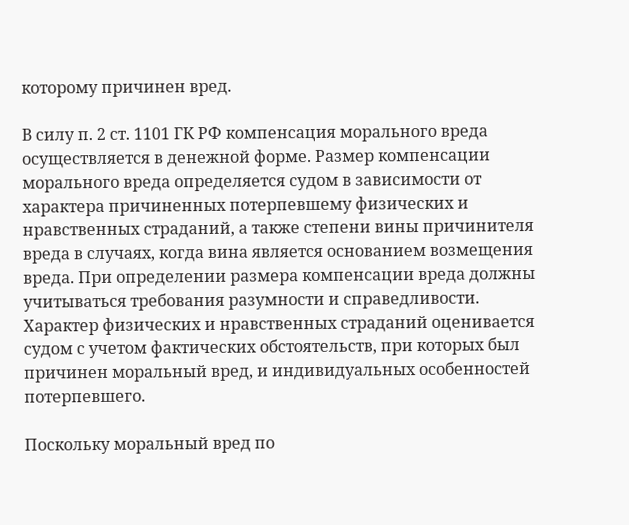которому причинен вред.

В силу п. 2 ст. 1101 ГК РФ компенсация морального вреда осуществляется в денежной форме. Размер компенсации морального вреда определяется судом в зависимости от характера причиненных потерпевшему физических и нравственных страданий, а также степени вины причинителя вреда в случаях, когда вина является основанием возмещения вреда. При определении размера компенсации вреда должны учитываться требования разумности и справедливости. Характер физических и нравственных страданий оценивается судом с учетом фактических обстоятельств, при которых был причинен моральный вред, и индивидуальных особенностей потерпевшего.

Поскольку моральный вред по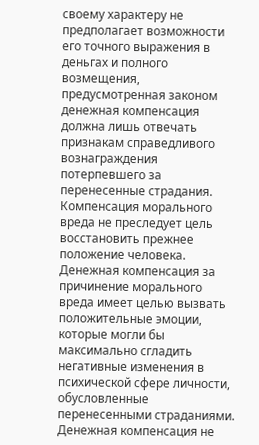своему характеру не предполагает возможности его точного выражения в деньгах и полного возмещения, предусмотренная законом денежная компенсация должна лишь отвечать признакам справедливого вознаграждения потерпевшего за перенесенные страдания. Компенсация морального вреда не преследует цель восстановить прежнее положение человека. Денежная компенсация за причинение морального вреда имеет целью вызвать положительные эмоции, которые могли бы максимально сгладить негативные изменения в психической сфере личности, обусловленные перенесенными страданиями. Денежная компенсация не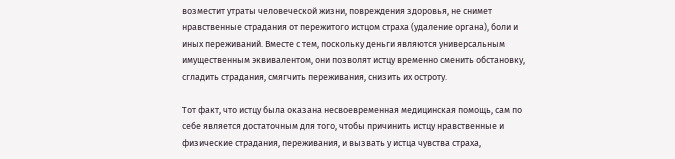возместит утраты человеческой жизни, повреждения здоровья, не снимет нравственные страдания от пережитого истцом страха (удаление органа), боли и иных переживаний. Вместе с тем, поскольку деньги являются универсальным имущественным эквивалентом, они позволят истцу временно сменить обстановку, сгладить страдания, смягчить переживания, снизить их остроту.

Тот факт, что истцу была оказана несвоевременная медицинская помощь, сам по себе является достаточным для того, чтобы причинить истцу нравственные и физические страдания, переживания, и вызвать у истца чувства страха,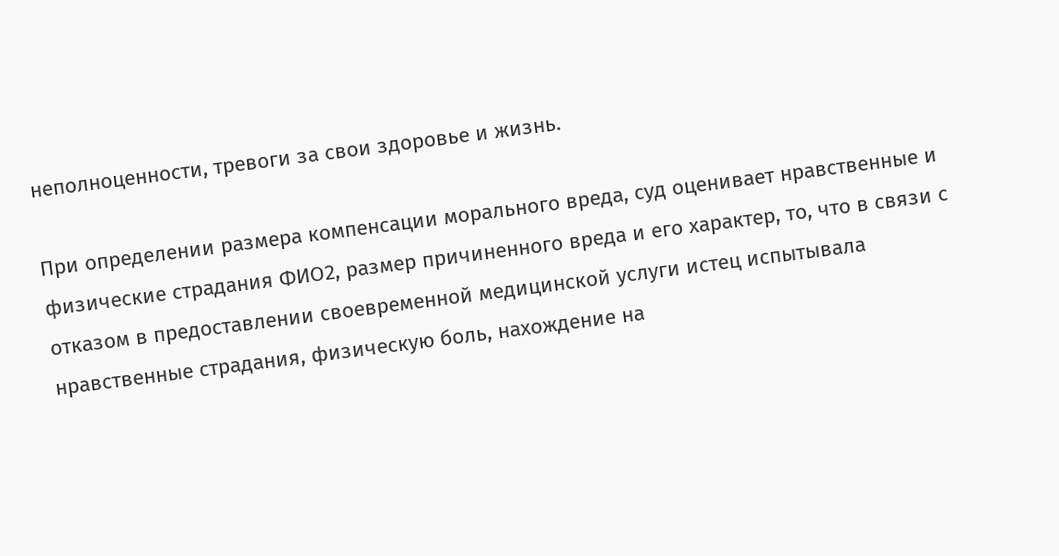неполноценности, тревоги за свои здоровье и жизнь.

При определении размера компенсации морального вреда, суд оценивает нравственные и физические страдания ФИО2, размер причиненного вреда и его характер, то, что в связи с отказом в предоставлении своевременной медицинской услуги истец испытывала нравственные страдания, физическую боль, нахождение на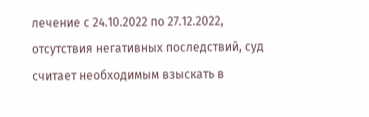лечение с 24.10.2022 по 27.12.2022, отсутствия негативных последствий, суд считает необходимым взыскать в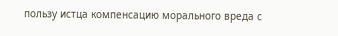пользу истца компенсацию морального вреда с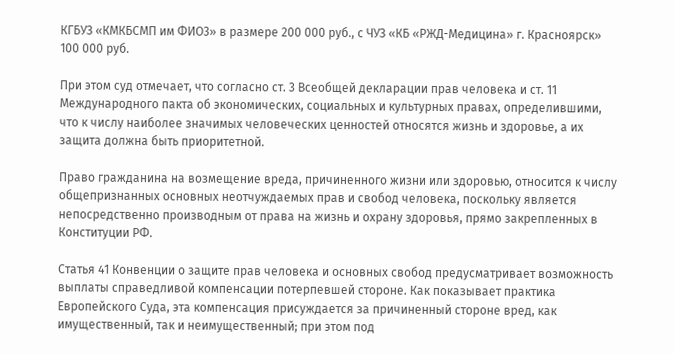КГБУЗ «КМКБСМП им ФИО3» в размере 200 000 руб., с ЧУЗ «КБ «РЖД-Медицина» г. Красноярск» 100 000 руб.

При этом суд отмечает, что согласно ст. 3 Всеобщей декларации прав человека и ст. 11 Международного пакта об экономических, социальных и культурных правах, определившими, что к числу наиболее значимых человеческих ценностей относятся жизнь и здоровье, а их защита должна быть приоритетной.

Право гражданина на возмещение вреда, причиненного жизни или здоровью, относится к числу общепризнанных основных неотчуждаемых прав и свобод человека, поскольку является непосредственно производным от права на жизнь и охрану здоровья, прямо закрепленных в Конституции РФ.

Статья 41 Конвенции о защите прав человека и основных свобод предусматривает возможность выплаты справедливой компенсации потерпевшей стороне. Как показывает практика Европейского Суда, эта компенсация присуждается за причиненный стороне вред, как имущественный, так и неимущественный; при этом под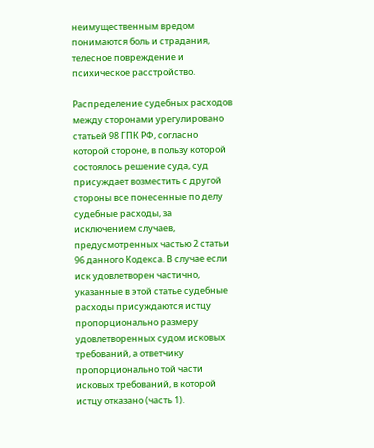неимущественным вредом понимаются боль и страдания, телесное повреждение и психическое расстройство.

Распределение судебных расходов между сторонами урегулировано статьей 98 ГПК РФ, согласно которой стороне, в пользу которой состоялось решение суда, суд присуждает возместить с другой стороны все понесенные по делу судебные расходы, за исключением случаев, предусмотренных частью 2 статьи 96 данного Кодекса. В случае если иск удовлетворен частично, указанные в этой статье судебные расходы присуждаются истцу пропорционально размеру удовлетворенных судом исковых требований, а ответчику пропорционально той части исковых требований, в которой истцу отказано (часть 1).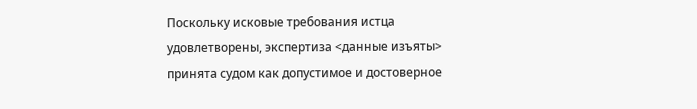Поскольку исковые требования истца удовлетворены, экспертиза <данные изъяты> принята судом как допустимое и достоверное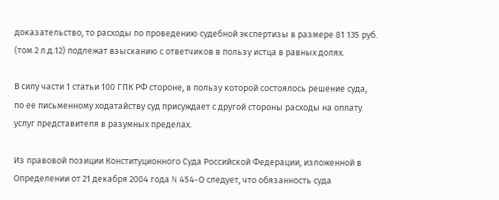доказательство, то расходы по проведению судебной экспертизы в размере 81 135 руб. (том 2 л.д.12) подлежат взысканию с ответчиков в пользу истца в равных долях.

В силу части 1 статьи 100 ГПК РФ стороне, в пользу которой состоялось решение суда, по ее письменному ходатайству суд присуждает с другой стороны расходы на оплату услуг представителя в разумных пределах.

Из правовой позиции Конституционного Суда Российской Федерации, изложенной в Определении от 21 декабря 2004 года N 454-О следует, что обязанность суда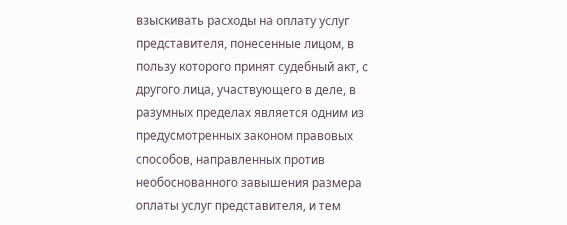взыскивать расходы на оплату услуг представителя, понесенные лицом, в пользу которого принят судебный акт, с другого лица, участвующего в деле, в разумных пределах является одним из предусмотренных законом правовых способов, направленных против необоснованного завышения размера оплаты услуг представителя, и тем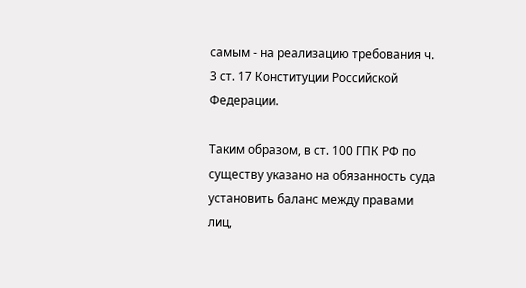самым - на реализацию требования ч. 3 ст. 17 Конституции Российской Федерации.

Таким образом, в ст. 100 ГПК РФ по существу указано на обязанность суда установить баланс между правами лиц,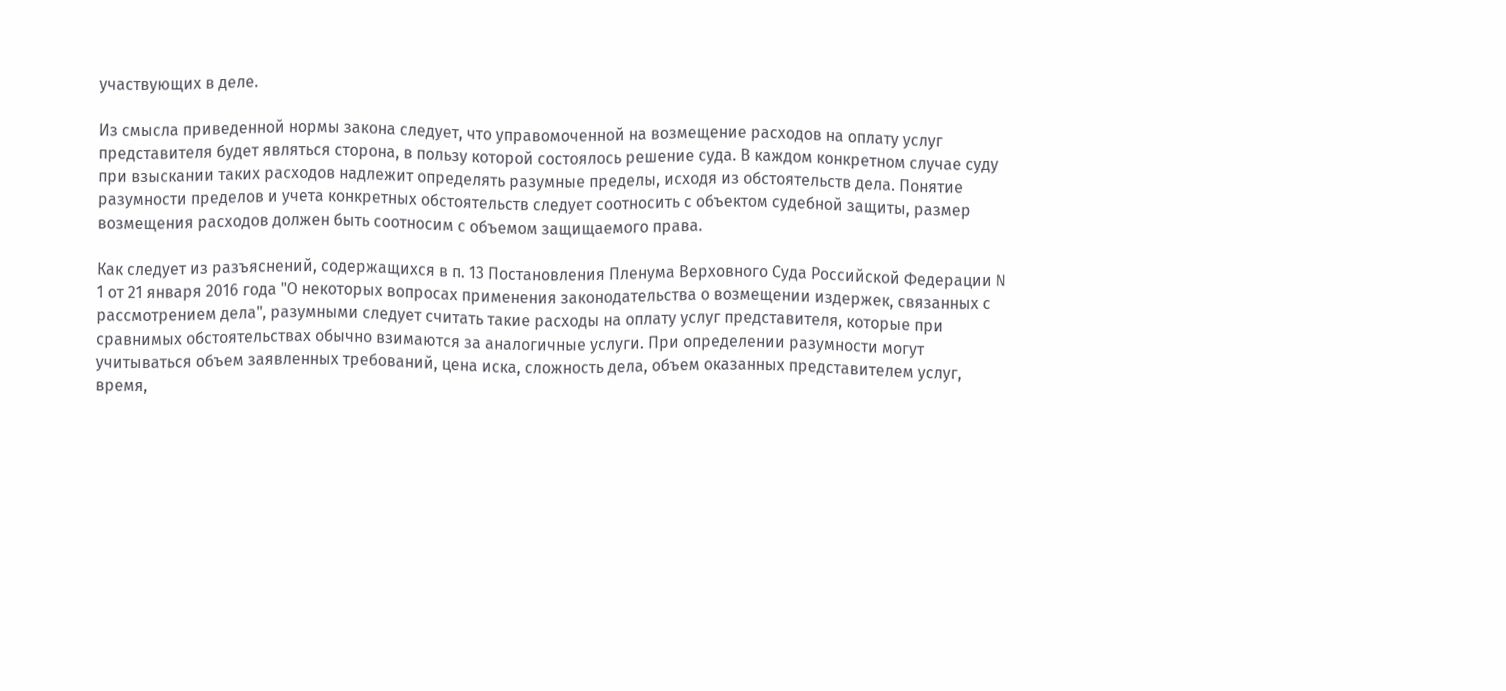участвующих в деле.

Из смысла приведенной нормы закона следует, что управомоченной на возмещение расходов на оплату услуг представителя будет являться сторона, в пользу которой состоялось решение суда. В каждом конкретном случае суду при взыскании таких расходов надлежит определять разумные пределы, исходя из обстоятельств дела. Понятие разумности пределов и учета конкретных обстоятельств следует соотносить с объектом судебной защиты, размер возмещения расходов должен быть соотносим с объемом защищаемого права.

Как следует из разъяснений, содержащихся в п. 13 Постановления Пленума Верховного Суда Российской Федерации N 1 от 21 января 2016 года "О некоторых вопросах применения законодательства о возмещении издержек, связанных с рассмотрением дела", разумными следует считать такие расходы на оплату услуг представителя, которые при сравнимых обстоятельствах обычно взимаются за аналогичные услуги. При определении разумности могут учитываться объем заявленных требований, цена иска, сложность дела, объем оказанных представителем услуг, время,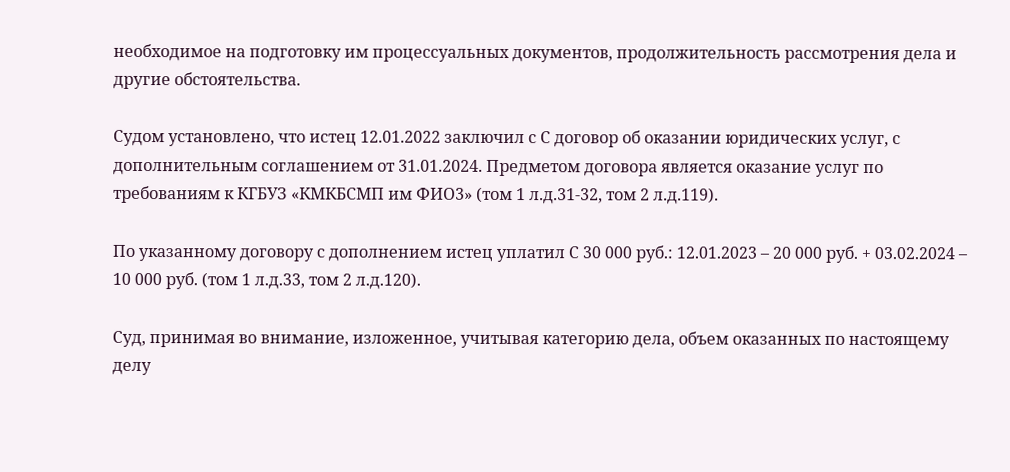необходимое на подготовку им процессуальных документов, продолжительность рассмотрения дела и другие обстоятельства.

Судом установлено, что истец 12.01.2022 заключил с С договор об оказании юридических услуг, с дополнительным соглашением от 31.01.2024. Предметом договора является оказание услуг по требованиям к КГБУЗ «КМКБСМП им ФИО3» (том 1 л.д.31-32, том 2 л.д.119).

По указанному договору с дополнением истец уплатил С 30 000 руб.: 12.01.2023 – 20 000 руб. + 03.02.2024 – 10 000 руб. (том 1 л.д.33, том 2 л.д.120).

Суд, принимая во внимание, изложенное, учитывая категорию дела, объем оказанных по настоящему делу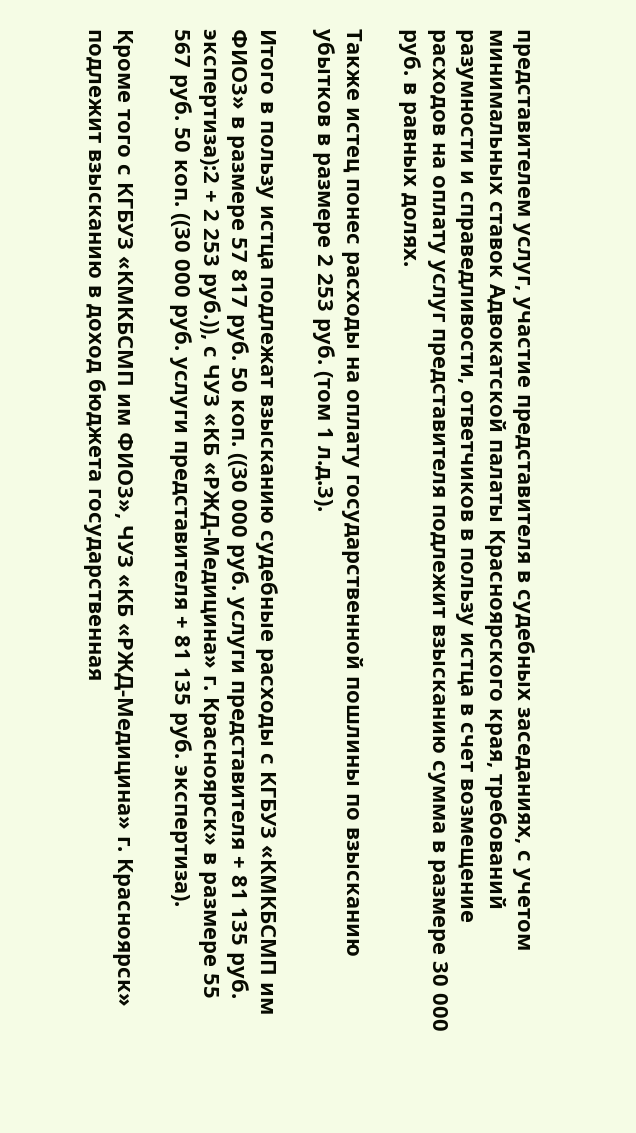представителем услуг, участие представителя в судебных заседаниях, с учетом минимальных ставок Адвокатской палаты Красноярского края, требований разумности и справедливости, ответчиков в пользу истца в счет возмещение расходов на оплату услуг представителя подлежит взысканию сумма в размере 30 000 руб. в равных долях.

Также истец понес расходы на оплату государственной пошлины по взысканию убытков в размере 2 253 руб. (том 1 л.д.3).

Итого в пользу истца подлежат взысканию судебные расходы с КГБУЗ «КМКБСМП им ФИО3» в размере 57 817 руб. 50 коп. ((30 000 руб. услуги представителя + 81 135 руб. экспертиза):2 + 2 253 руб.)), с ЧУЗ «КБ «РЖД-Медицина» г. Красноярск» в размере 55 567 руб. 50 коп. ((30 000 руб. услуги представителя + 81 135 руб. экспертиза).

Кроме того с КГБУЗ «КМКБСМП им ФИО3», ЧУЗ «КБ «РЖД-Медицина» г. Красноярск» подлежит взысканию в доход бюджета государственная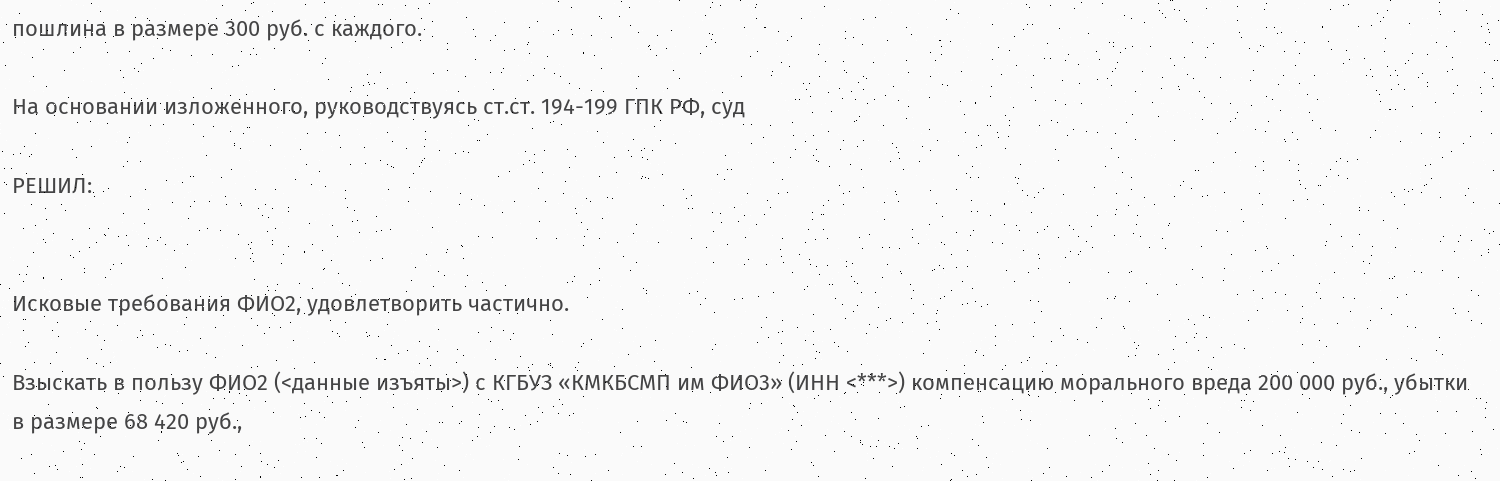пошлина в размере 300 руб. с каждого.

На основании изложенного, руководствуясь ст.ст. 194-199 ГПК РФ, суд

РЕШИЛ:


Исковые требования ФИО2, удовлетворить частично.

Взыскать в пользу ФИО2 (<данные изъяты>) с КГБУЗ «КМКБСМП им ФИО3» (ИНН <***>) компенсацию морального вреда 200 000 руб., убытки в размере 68 420 руб.,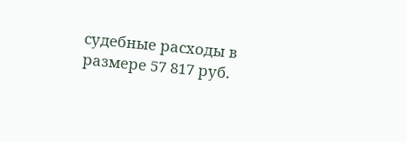судебные расходы в размере 57 817 руб.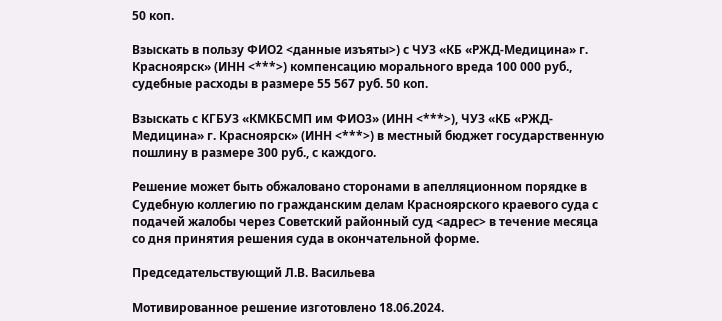50 коп.

Взыскать в пользу ФИО2 <данные изъяты>) с ЧУЗ «КБ «РЖД-Медицина» г. Красноярск» (ИНН <***>) компенсацию морального вреда 100 000 руб., судебные расходы в размере 55 567 руб. 50 коп.

Взыскать с КГБУЗ «КМКБСМП им ФИО3» (ИНН <***>), ЧУЗ «КБ «РЖД-Медицина» г. Красноярск» (ИНН <***>) в местный бюджет государственную пошлину в размере 300 руб., с каждого.

Решение может быть обжаловано сторонами в апелляционном порядке в Судебную коллегию по гражданским делам Красноярского краевого суда с подачей жалобы через Советский районный суд <адрес> в течение месяца со дня принятия решения суда в окончательной форме.

Председательствующий Л.В. Васильева

Мотивированное решение изготовлено 18.06.2024.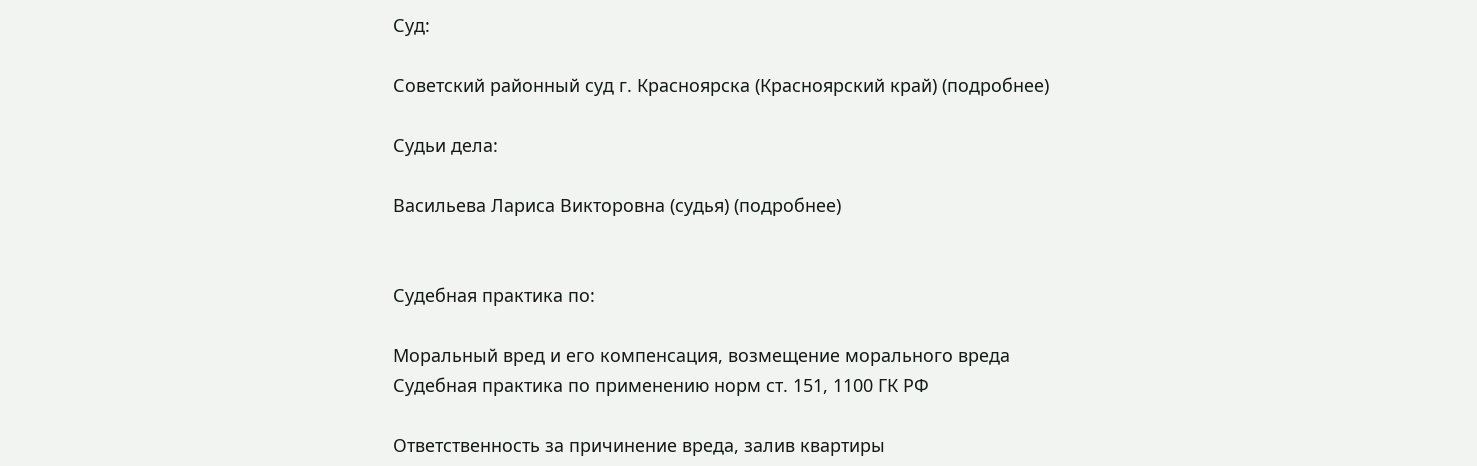Суд:

Советский районный суд г. Красноярска (Красноярский край) (подробнее)

Судьи дела:

Васильева Лариса Викторовна (судья) (подробнее)


Судебная практика по:

Моральный вред и его компенсация, возмещение морального вреда
Судебная практика по применению норм ст. 151, 1100 ГК РФ

Ответственность за причинение вреда, залив квартиры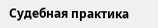Судебная практика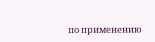по применению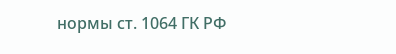нормы ст. 1064 ГК РФ